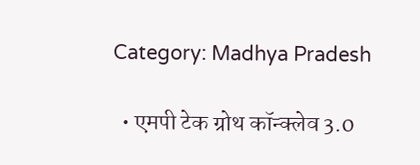Category: Madhya Pradesh

  • एमपी टेक ग्रोथ कॉन्क्लेव 3.0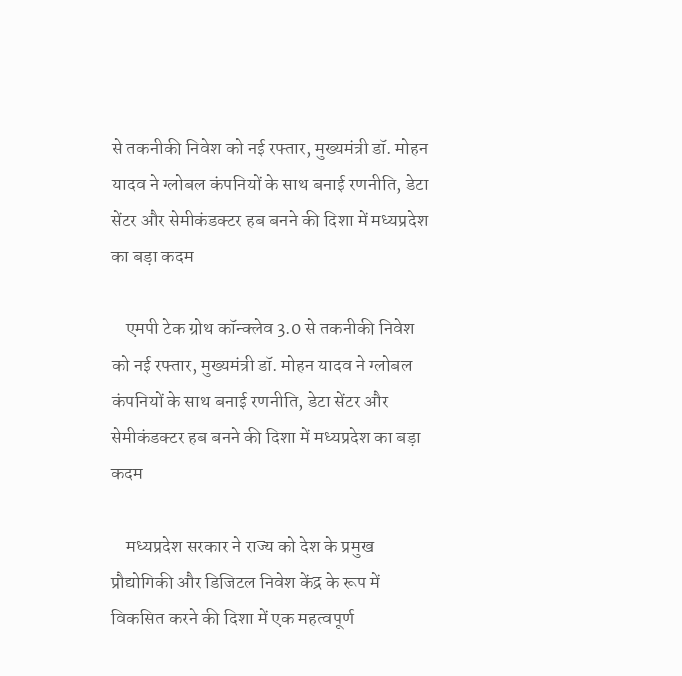से तकनीकी निवेश को नई रफ्तार, मुख्यमंत्री डॉ. मोहन यादव ने ग्लोबल कंपनियों के साथ बनाई रणनीति, डेटा सेंटर और सेमीकंडक्टर हब बनने की दिशा में मध्यप्रदेश का बड़ा कदम

    एमपी टेक ग्रोथ कॉन्क्लेव 3.0 से तकनीकी निवेश को नई रफ्तार, मुख्यमंत्री डॉ. मोहन यादव ने ग्लोबल कंपनियों के साथ बनाई रणनीति, डेटा सेंटर और सेमीकंडक्टर हब बनने की दिशा में मध्यप्रदेश का बड़ा कदम

    मध्यप्रदेश सरकार ने राज्य को देश के प्रमुख प्रौद्योगिकी और डिजिटल निवेश केंद्र के रूप में विकसित करने की दिशा में एक महत्वपूर्ण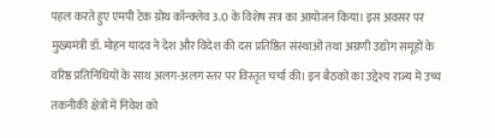पहल करते हुए एमपी टेक ग्रोथ कॉन्क्लेव 3.0 के विशेष सत्र का आयोजन किया। इस अवसर पर मुख्यमंत्री डॉ. मोहन यादव ने देश और विदेश की दस प्रतिष्ठित संस्थाओं तथा अग्रणी उद्योग समूहों के वरिष्ठ प्रतिनिधियों के साथ अलग-अलग स्तर पर विस्तृत चर्चा की। इन बैठकों का उद्देश्य राज्य में उच्च तकनीकी क्षेत्रों में निवेश को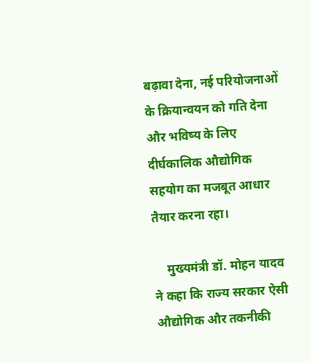बढ़ावा देना, नई परियोजनाओं के क्रियान्वयन को गति देना और भविष्य के लिए दीर्घकालिक औद्योगिक सहयोग का मजबूत आधार तैयार करना रहा।

    मुख्यमंत्री डॉ. मोहन यादव ने कहा कि राज्य सरकार ऐसी औद्योगिक और तकनीकी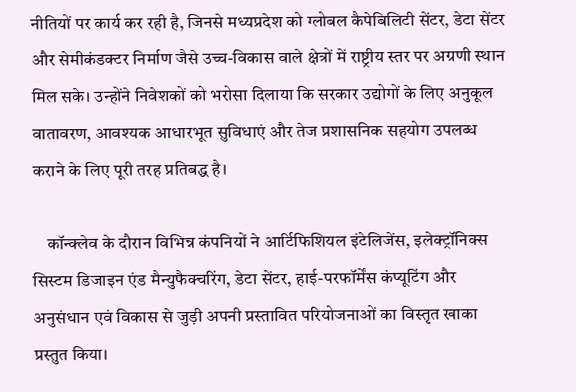नीतियों पर कार्य कर रही है, जिनसे मध्यप्रदेश को ग्लोबल कैपेबिलिटी सेंटर, डेटा सेंटर और सेमीकंडक्टर निर्माण जैसे उच्च-विकास वाले क्षेत्रों में राष्ट्रीय स्तर पर अग्रणी स्थान मिल सके। उन्होंने निवेशकों को भरोसा दिलाया कि सरकार उद्योगों के लिए अनुकूल वातावरण, आवश्यक आधारभूत सुविधाएं और तेज प्रशासनिक सहयोग उपलब्ध कराने के लिए पूरी तरह प्रतिबद्ध है।

    कॉन्क्लेव के दौरान विभिन्न कंपनियों ने आर्टिफिशियल इंटेलिजेंस, इलेक्ट्रॉनिक्स सिस्टम डिजाइन एंड मैन्युफैक्चरिंग, डेटा सेंटर, हाई-परफॉर्मेंस कंप्यूटिंग और अनुसंधान एवं विकास से जुड़ी अपनी प्रस्तावित परियोजनाओं का विस्तृत खाका प्रस्तुत किया।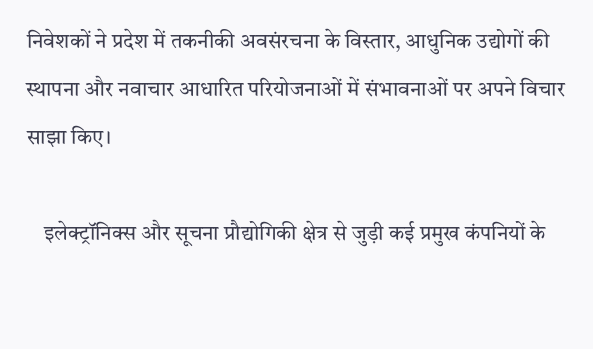निवेशकों ने प्रदेश में तकनीकी अवसंरचना के विस्तार, आधुनिक उद्योगों की स्थापना और नवाचार आधारित परियोजनाओं में संभावनाओं पर अपने विचार साझा किए।

    इलेक्ट्रॉनिक्स और सूचना प्रौद्योगिकी क्षेत्र से जुड़ी कई प्रमुख कंपनियों के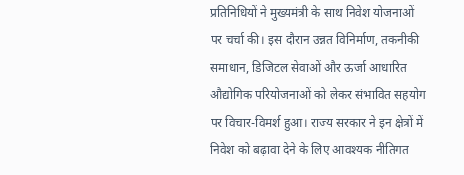प्रतिनिधियों ने मुख्यमंत्री के साथ निवेश योजनाओं पर चर्चा की। इस दौरान उन्नत विनिर्माण, तकनीकी समाधान, डिजिटल सेवाओं और ऊर्जा आधारित औद्योगिक परियोजनाओं को लेकर संभावित सहयोग पर विचार-विमर्श हुआ। राज्य सरकार ने इन क्षेत्रों में निवेश को बढ़ावा देने के लिए आवश्यक नीतिगत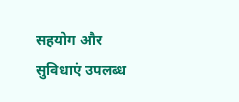सहयोग और सुविधाएं उपलब्ध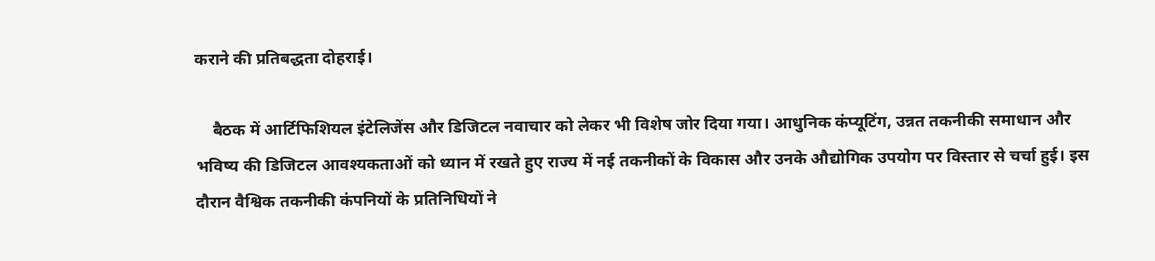कराने की प्रतिबद्धता दोहराई।

    बैठक में आर्टिफिशियल इंटेलिजेंस और डिजिटल नवाचार को लेकर भी विशेष जोर दिया गया। आधुनिक कंप्यूटिंग, उन्नत तकनीकी समाधान और भविष्य की डिजिटल आवश्यकताओं को ध्यान में रखते हुए राज्य में नई तकनीकों के विकास और उनके औद्योगिक उपयोग पर विस्तार से चर्चा हुई। इस दौरान वैश्विक तकनीकी कंपनियों के प्रतिनिधियों ने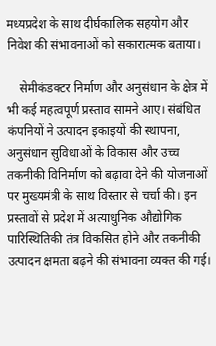मध्यप्रदेश के साथ दीर्घकालिक सहयोग और निवेश की संभावनाओं को सकारात्मक बताया।

    सेमीकंडक्टर निर्माण और अनुसंधान के क्षेत्र में भी कई महत्वपूर्ण प्रस्ताव सामने आए। संबंधित कंपनियों ने उत्पादन इकाइयों की स्थापना, अनुसंधान सुविधाओं के विकास और उच्च तकनीकी विनिर्माण को बढ़ावा देने की योजनाओं पर मुख्यमंत्री के साथ विस्तार से चर्चा की। इन प्रस्तावों से प्रदेश में अत्याधुनिक औद्योगिक पारिस्थितिकी तंत्र विकसित होने और तकनीकी उत्पादन क्षमता बढ़ने की संभावना व्यक्त की गई।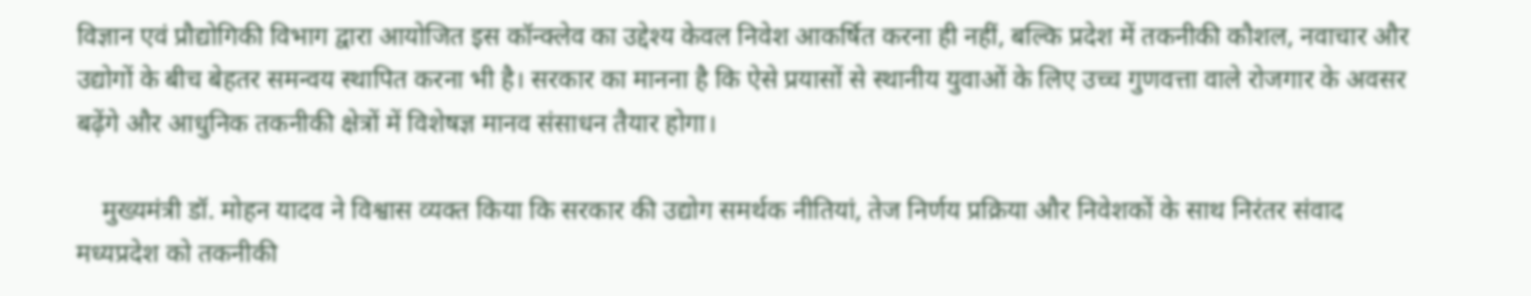विज्ञान एवं प्रौद्योगिकी विभाग द्वारा आयोजित इस कॉन्क्लेव का उद्देश्य केवल निवेश आकर्षित करना ही नहीं, बल्कि प्रदेश में तकनीकी कौशल, नवाचार और उद्योगों के बीच बेहतर समन्वय स्थापित करना भी है। सरकार का मानना है कि ऐसे प्रयासों से स्थानीय युवाओं के लिए उच्च गुणवत्ता वाले रोजगार के अवसर बढ़ेंगे और आधुनिक तकनीकी क्षेत्रों में विशेषज्ञ मानव संसाधन तैयार होगा।

    मुख्यमंत्री डॉ. मोहन यादव ने विश्वास व्यक्त किया कि सरकार की उद्योग समर्थक नीतियां, तेज निर्णय प्रक्रिया और निवेशकों के साथ निरंतर संवाद मध्यप्रदेश को तकनीकी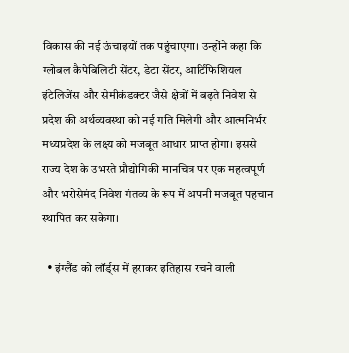विकास की नई ऊंचाइयों तक पहुंचाएगा। उन्होंने कहा कि ग्लोबल कैपेबिलिटी सेंटर, डेटा सेंटर, आर्टिफिशियल इंटेलिजेंस और सेमीकंडक्टर जैसे क्षेत्रों में बढ़ते निवेश से प्रदेश की अर्थव्यवस्था को नई गति मिलेगी और आत्मनिर्भर मध्यप्रदेश के लक्ष्य को मजबूत आधार प्राप्त होगा। इससे राज्य देश के उभरते प्रौद्योगिकी मानचित्र पर एक महत्वपूर्ण और भरोसेमंद निवेश गंतव्य के रूप में अपनी मजबूत पहचान स्थापित कर सकेगा।

  • इंग्लैंड को लॉर्ड्स में हराकर इतिहास रचने वाली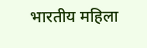भारतीय महिला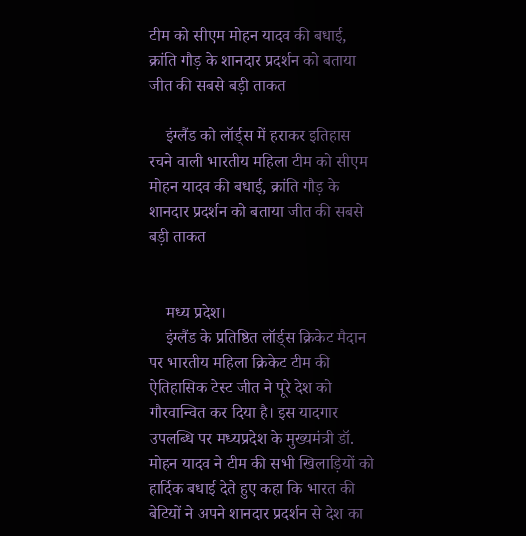टीम को सीएम मोहन यादव की बधाई, क्रांति गौड़ के शानदार प्रदर्शन को बताया जीत की सबसे बड़ी ताकत

    इंग्लैंड को लॉर्ड्स में हराकर इतिहास रचने वाली भारतीय महिला टीम को सीएम मोहन यादव की बधाई, क्रांति गौड़ के शानदार प्रदर्शन को बताया जीत की सबसे बड़ी ताकत


    मध्य प्रदेश।
    इंग्लैंड के प्रतिष्ठित लॉर्ड्स क्रिकेट मैदान पर भारतीय महिला क्रिकेट टीम की ऐतिहासिक टेस्ट जीत ने पूरे देश को गौरवान्वित कर दिया है। इस यादगार उपलब्धि पर मध्यप्रदेश के मुख्यमंत्री डॉ. मोहन यादव ने टीम की सभी खिलाड़ियों को हार्दिक बधाई देते हुए कहा कि भारत की बेटियों ने अपने शानदार प्रदर्शन से देश का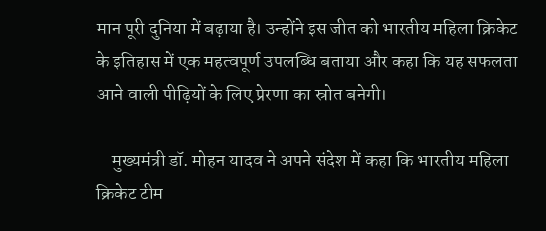मान पूरी दुनिया में बढ़ाया है। उन्होंने इस जीत को भारतीय महिला क्रिकेट के इतिहास में एक महत्वपूर्ण उपलब्धि बताया और कहा कि यह सफलता आने वाली पीढ़ियों के लिए प्रेरणा का स्रोत बनेगी।

    मुख्यमंत्री डॉ. मोहन यादव ने अपने संदेश में कहा कि भारतीय महिला क्रिकेट टीम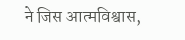ने जिस आत्मविश्वास,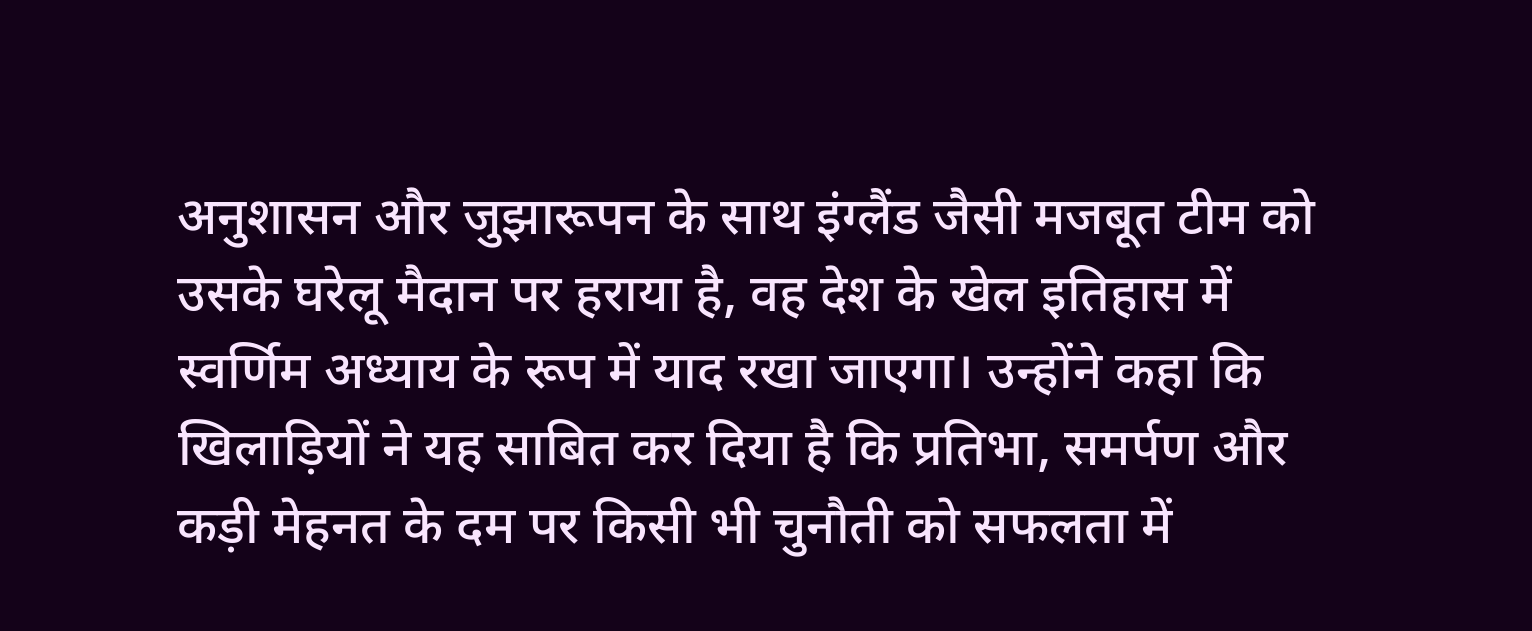अनुशासन और जुझारूपन के साथ इंग्लैंड जैसी मजबूत टीम को उसके घरेलू मैदान पर हराया है, वह देश के खेल इतिहास में स्वर्णिम अध्याय के रूप में याद रखा जाएगा। उन्होंने कहा कि खिलाड़ियों ने यह साबित कर दिया है कि प्रतिभा, समर्पण और कड़ी मेहनत के दम पर किसी भी चुनौती को सफलता में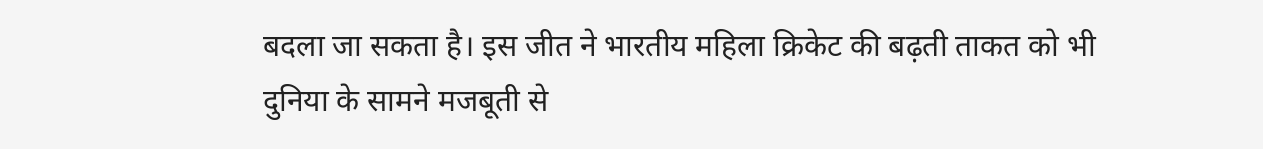बदला जा सकता है। इस जीत ने भारतीय महिला क्रिकेट की बढ़ती ताकत को भी दुनिया के सामने मजबूती से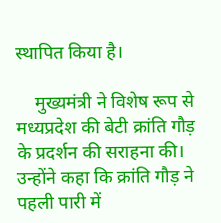स्थापित किया है।

    मुख्यमंत्री ने विशेष रूप से मध्यप्रदेश की बेटी क्रांति गौड़ के प्रदर्शन की सराहना की। उन्होंने कहा कि क्रांति गौड़ ने पहली पारी में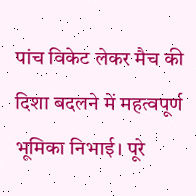पांच विकेट लेकर मैच की दिशा बदलने में महत्वपूर्ण भूमिका निभाई। पूरे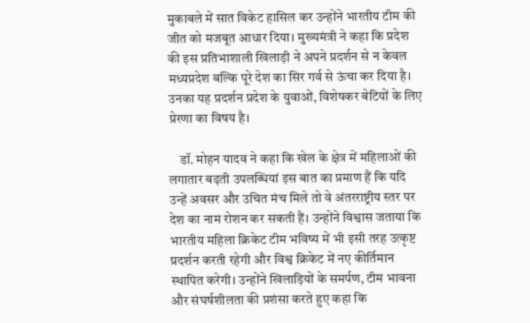मुकाबले में सात विकेट हासिल कर उन्होंने भारतीय टीम की जीत को मजबूत आधार दिया। मुख्यमंत्री ने कहा कि प्रदेश की इस प्रतिभाशाली खिलाड़ी ने अपने प्रदर्शन से न केवल मध्यप्रदेश बल्कि पूरे देश का सिर गर्व से ऊंचा कर दिया है। उनका यह प्रदर्शन प्रदेश के युवाओं, विशेषकर बेटियों के लिए प्रेरणा का विषय है।

    डॉ. मोहन यादव ने कहा कि खेल के क्षेत्र में महिलाओं की लगातार बढ़ती उपलब्धियां इस बात का प्रमाण हैं कि यदि उन्हें अवसर और उचित मंच मिले तो वे अंतरराष्ट्रीय स्तर पर देश का नाम रोशन कर सकती हैं। उन्होंने विश्वास जताया कि भारतीय महिला क्रिकेट टीम भविष्य में भी इसी तरह उत्कृष्ट प्रदर्शन करती रहेगी और विश्व क्रिकेट में नए कीर्तिमान स्थापित करेगी। उन्होंने खिलाड़ियों के समर्पण, टीम भावना और संघर्षशीलता की प्रशंसा करते हुए कहा कि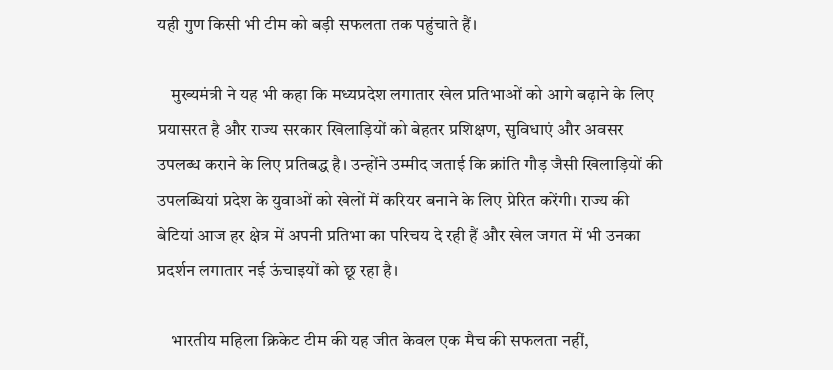यही गुण किसी भी टीम को बड़ी सफलता तक पहुंचाते हैं।

    मुख्यमंत्री ने यह भी कहा कि मध्यप्रदेश लगातार खेल प्रतिभाओं को आगे बढ़ाने के लिए प्रयासरत है और राज्य सरकार खिलाड़ियों को बेहतर प्रशिक्षण, सुविधाएं और अवसर उपलब्ध कराने के लिए प्रतिबद्ध है। उन्होंने उम्मीद जताई कि क्रांति गौड़ जैसी खिलाड़ियों की उपलब्धियां प्रदेश के युवाओं को खेलों में करियर बनाने के लिए प्रेरित करेंगी। राज्य की बेटियां आज हर क्षेत्र में अपनी प्रतिभा का परिचय दे रही हैं और खेल जगत में भी उनका प्रदर्शन लगातार नई ऊंचाइयों को छू रहा है।

    भारतीय महिला क्रिकेट टीम की यह जीत केवल एक मैच की सफलता नहीं,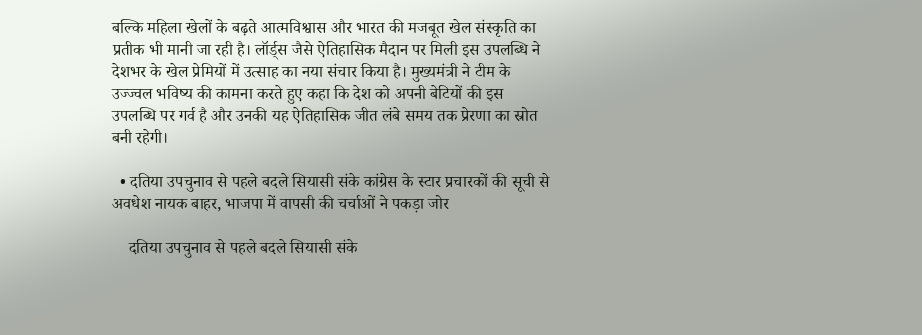बल्कि महिला खेलों के बढ़ते आत्मविश्वास और भारत की मजबूत खेल संस्कृति का प्रतीक भी मानी जा रही है। लॉर्ड्स जैसे ऐतिहासिक मैदान पर मिली इस उपलब्धि ने देशभर के खेल प्रेमियों में उत्साह का नया संचार किया है। मुख्यमंत्री ने टीम के उज्ज्वल भविष्य की कामना करते हुए कहा कि देश को अपनी बेटियों की इस उपलब्धि पर गर्व है और उनकी यह ऐतिहासिक जीत लंबे समय तक प्रेरणा का स्रोत बनी रहेगी।

  • दतिया उपचुनाव से पहले बदले सियासी संके कांग्रेस के स्टार प्रचारकों की सूची से अवधेश नायक बाहर, भाजपा में वापसी की चर्चाओं ने पकड़ा जोर

    दतिया उपचुनाव से पहले बदले सियासी संके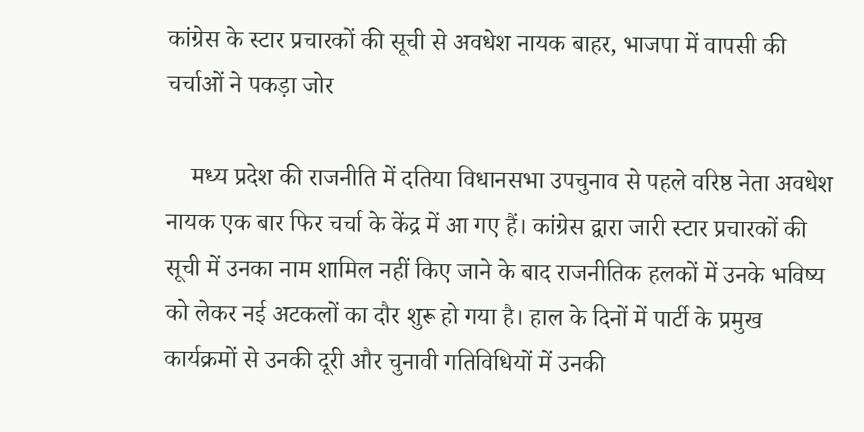कांग्रेस के स्टार प्रचारकों की सूची से अवधेश नायक बाहर, भाजपा में वापसी की चर्चाओं ने पकड़ा जोर

    मध्य प्रदेश की राजनीति में दतिया विधानसभा उपचुनाव से पहले वरिष्ठ नेता अवधेश नायक एक बार फिर चर्चा के केंद्र में आ गए हैं। कांग्रेस द्वारा जारी स्टार प्रचारकों की सूची में उनका नाम शामिल नहीं किए जाने के बाद राजनीतिक हलकों में उनके भविष्य को लेकर नई अटकलों का दौर शुरू हो गया है। हाल के दिनों में पार्टी के प्रमुख कार्यक्रमों से उनकी दूरी और चुनावी गतिविधियों में उनकी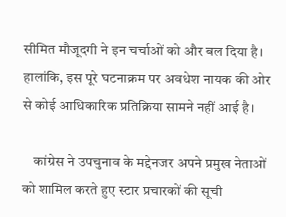सीमित मौजूदगी ने इन चर्चाओं को और बल दिया है। हालांकि, इस पूरे घटनाक्रम पर अवधेश नायक की ओर से कोई आधिकारिक प्रतिक्रिया सामने नहीं आई है।

    कांग्रेस ने उपचुनाव के मद्देनजर अपने प्रमुख नेताओं को शामिल करते हुए स्टार प्रचारकों की सूची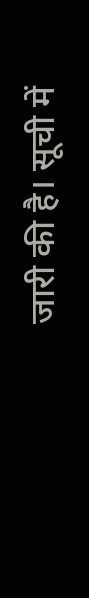जारी की है। सूची में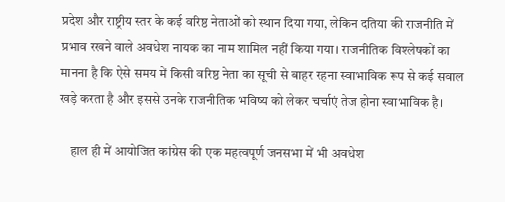प्रदेश और राष्ट्रीय स्तर के कई वरिष्ठ नेताओं को स्थान दिया गया, लेकिन दतिया की राजनीति में प्रभाव रखने वाले अवधेश नायक का नाम शामिल नहीं किया गया। राजनीतिक विश्लेषकों का मानना है कि ऐसे समय में किसी वरिष्ठ नेता का सूची से बाहर रहना स्वाभाविक रूप से कई सवाल खड़े करता है और इससे उनके राजनीतिक भविष्य को लेकर चर्चाएं तेज होना स्वाभाविक है।

    हाल ही में आयोजित कांग्रेस की एक महत्वपूर्ण जनसभा में भी अवधेश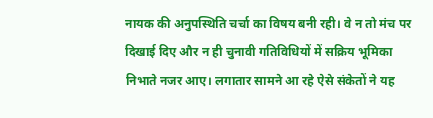नायक की अनुपस्थिति चर्चा का विषय बनी रही। वे न तो मंच पर दिखाई दिए और न ही चुनावी गतिविधियों में सक्रिय भूमिका निभाते नजर आए। लगातार सामने आ रहे ऐसे संकेतों ने यह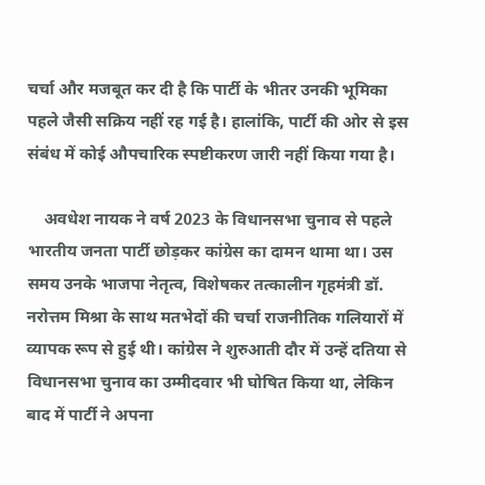चर्चा और मजबूत कर दी है कि पार्टी के भीतर उनकी भूमिका पहले जैसी सक्रिय नहीं रह गई है। हालांकि, पार्टी की ओर से इस संबंध में कोई औपचारिक स्पष्टीकरण जारी नहीं किया गया है।

    अवधेश नायक ने वर्ष 2023 के विधानसभा चुनाव से पहले भारतीय जनता पार्टी छोड़कर कांग्रेस का दामन थामा था। उस समय उनके भाजपा नेतृत्व, विशेषकर तत्कालीन गृहमंत्री डॉ. नरोत्तम मिश्रा के साथ मतभेदों की चर्चा राजनीतिक गलियारों में व्यापक रूप से हुई थी। कांग्रेस ने शुरुआती दौर में उन्हें दतिया से विधानसभा चुनाव का उम्मीदवार भी घोषित किया था, लेकिन बाद में पार्टी ने अपना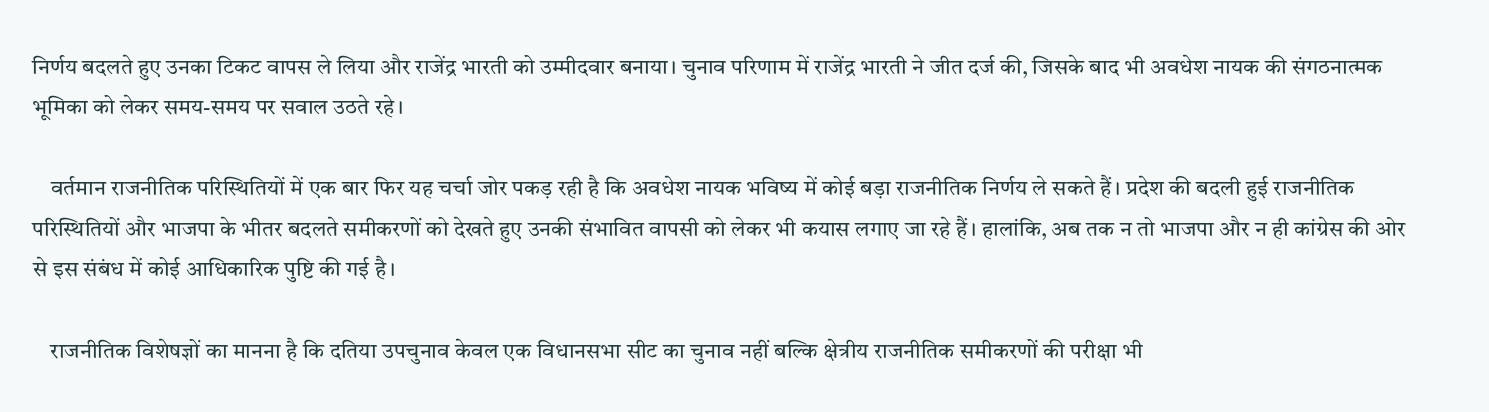निर्णय बदलते हुए उनका टिकट वापस ले लिया और राजेंद्र भारती को उम्मीदवार बनाया। चुनाव परिणाम में राजेंद्र भारती ने जीत दर्ज की, जिसके बाद भी अवधेश नायक की संगठनात्मक भूमिका को लेकर समय-समय पर सवाल उठते रहे।

    वर्तमान राजनीतिक परिस्थितियों में एक बार फिर यह चर्चा जोर पकड़ रही है कि अवधेश नायक भविष्य में कोई बड़ा राजनीतिक निर्णय ले सकते हैं। प्रदेश की बदली हुई राजनीतिक परिस्थितियों और भाजपा के भीतर बदलते समीकरणों को देखते हुए उनकी संभावित वापसी को लेकर भी कयास लगाए जा रहे हैं। हालांकि, अब तक न तो भाजपा और न ही कांग्रेस की ओर से इस संबंध में कोई आधिकारिक पुष्टि की गई है।

    राजनीतिक विशेषज्ञों का मानना है कि दतिया उपचुनाव केवल एक विधानसभा सीट का चुनाव नहीं बल्कि क्षेत्रीय राजनीतिक समीकरणों की परीक्षा भी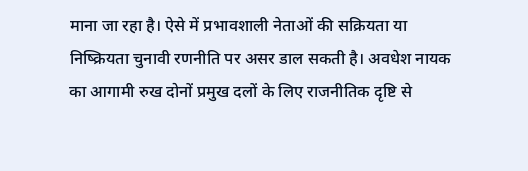माना जा रहा है। ऐसे में प्रभावशाली नेताओं की सक्रियता या निष्क्रियता चुनावी रणनीति पर असर डाल सकती है। अवधेश नायक का आगामी रुख दोनों प्रमुख दलों के लिए राजनीतिक दृष्टि से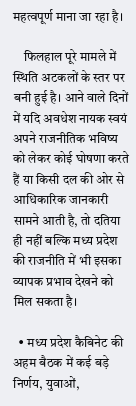महत्वपूर्ण माना जा रहा है।

    फिलहाल पूरे मामले में स्थिति अटकलों के स्तर पर बनी हुई है। आने वाले दिनों में यदि अवधेश नायक स्वयं अपने राजनीतिक भविष्य को लेकर कोई घोषणा करते हैं या किसी दल की ओर से आधिकारिक जानकारी सामने आती है, तो दतिया ही नहीं बल्कि मध्य प्रदेश की राजनीति में भी इसका व्यापक प्रभाव देखने को मिल सकता है।

  • मध्य प्रदेश कैबिनेट की अहम बैठक में कई बड़े निर्णय, युवाओं,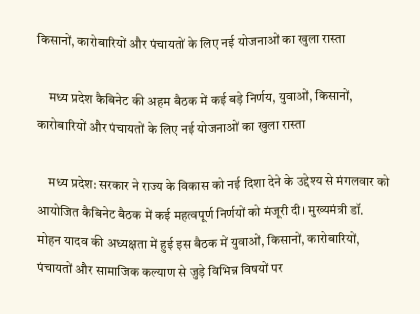किसानों, कारोबारियों और पंचायतों के लिए नई योजनाओं का खुला रास्ता

    मध्य प्रदेश कैबिनेट की अहम बैठक में कई बड़े निर्णय, युवाओं, किसानों, कारोबारियों और पंचायतों के लिए नई योजनाओं का खुला रास्ता

    मध्य प्रदेश: सरकार ने राज्य के विकास को नई दिशा देने के उद्देश्य से मंगलवार को आयोजित कैबिनेट बैठक में कई महत्वपूर्ण निर्णयों को मंजूरी दी। मुख्यमंत्री डॉ. मोहन यादव की अध्यक्षता में हुई इस बैठक में युवाओं, किसानों, कारोबारियों, पंचायतों और सामाजिक कल्याण से जुड़े विभिन्न विषयों पर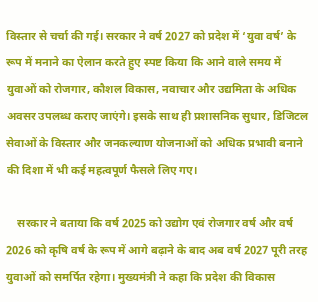विस्तार से चर्चा की गई। सरकार ने वर्ष 2027 को प्रदेश में ‘युवा वर्ष’ के रूप में मनाने का ऐलान करते हुए स्पष्ट किया कि आने वाले समय में युवाओं को रोजगार, कौशल विकास, नवाचार और उद्यमिता के अधिक अवसर उपलब्ध कराए जाएंगे। इसके साथ ही प्रशासनिक सुधार, डिजिटल सेवाओं के विस्तार और जनकल्याण योजनाओं को अधिक प्रभावी बनाने की दिशा में भी कई महत्वपूर्ण फैसले लिए गए।

    सरकार ने बताया कि वर्ष 2025 को उद्योग एवं रोजगार वर्ष और वर्ष 2026 को कृषि वर्ष के रूप में आगे बढ़ाने के बाद अब वर्ष 2027 पूरी तरह युवाओं को समर्पित रहेगा। मुख्यमंत्री ने कहा कि प्रदेश की विकास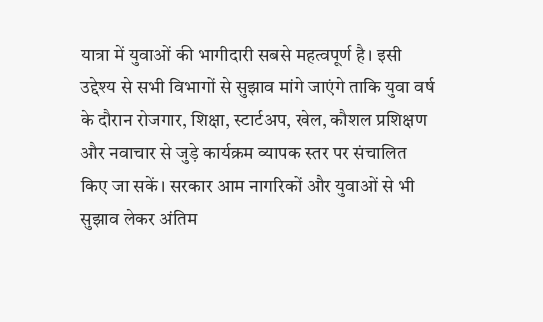यात्रा में युवाओं की भागीदारी सबसे महत्वपूर्ण है। इसी उद्देश्य से सभी विभागों से सुझाव मांगे जाएंगे ताकि युवा वर्ष के दौरान रोजगार, शिक्षा, स्टार्टअप, खेल, कौशल प्रशिक्षण और नवाचार से जुड़े कार्यक्रम व्यापक स्तर पर संचालित किए जा सकें। सरकार आम नागरिकों और युवाओं से भी सुझाव लेकर अंतिम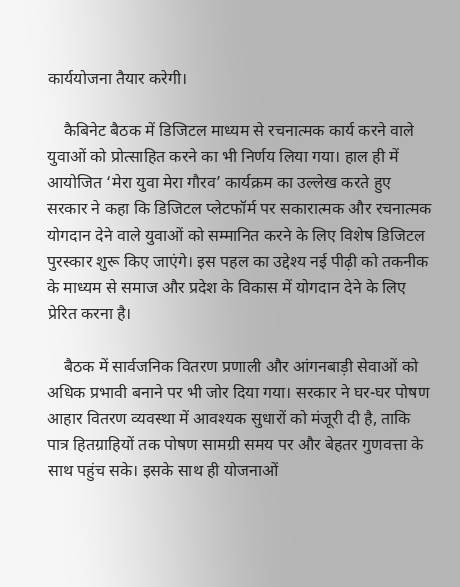कार्ययोजना तैयार करेगी।

    कैबिनेट बैठक में डिजिटल माध्यम से रचनात्मक कार्य करने वाले युवाओं को प्रोत्साहित करने का भी निर्णय लिया गया। हाल ही में आयोजित ‘मेरा युवा मेरा गौरव’ कार्यक्रम का उल्लेख करते हुए सरकार ने कहा कि डिजिटल प्लेटफॉर्म पर सकारात्मक और रचनात्मक योगदान देने वाले युवाओं को सम्मानित करने के लिए विशेष डिजिटल पुरस्कार शुरू किए जाएंगे। इस पहल का उद्देश्य नई पीढ़ी को तकनीक के माध्यम से समाज और प्रदेश के विकास में योगदान देने के लिए प्रेरित करना है।

    बैठक में सार्वजनिक वितरण प्रणाली और आंगनबाड़ी सेवाओं को अधिक प्रभावी बनाने पर भी जोर दिया गया। सरकार ने घर-घर पोषण आहार वितरण व्यवस्था में आवश्यक सुधारों को मंजूरी दी है, ताकि पात्र हितग्राहियों तक पोषण सामग्री समय पर और बेहतर गुणवत्ता के साथ पहुंच सके। इसके साथ ही योजनाओं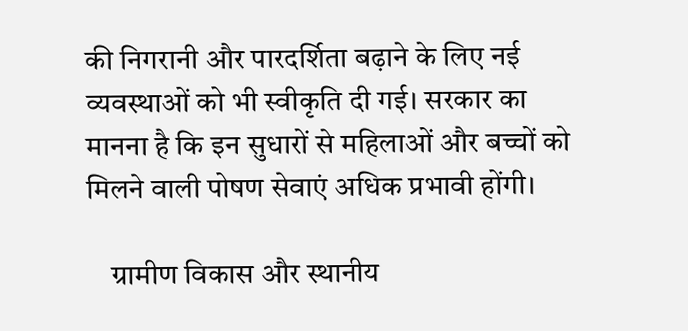की निगरानी और पारदर्शिता बढ़ाने के लिए नई व्यवस्थाओं को भी स्वीकृति दी गई। सरकार का मानना है कि इन सुधारों से महिलाओं और बच्चों को मिलने वाली पोषण सेवाएं अधिक प्रभावी होंगी।

    ग्रामीण विकास और स्थानीय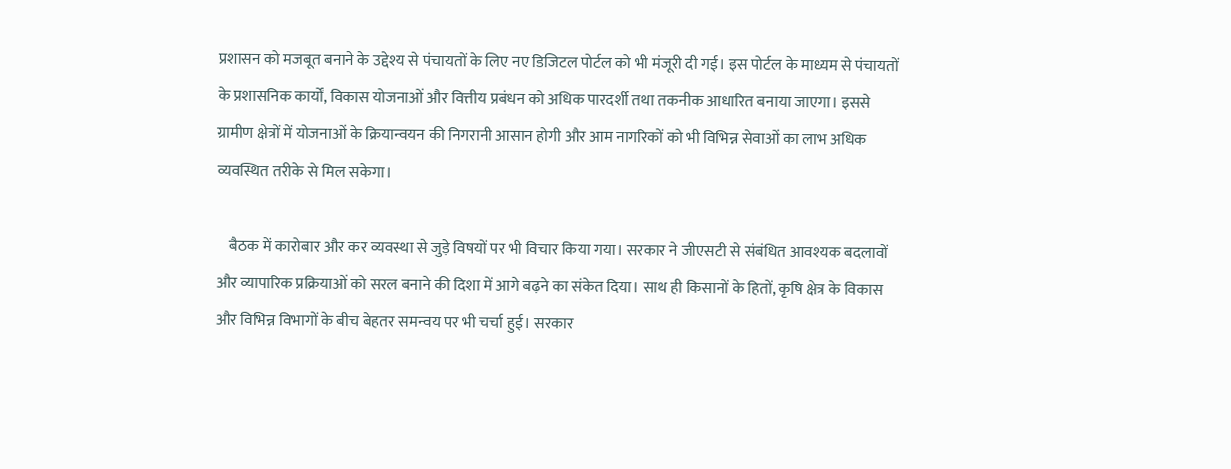प्रशासन को मजबूत बनाने के उद्देश्य से पंचायतों के लिए नए डिजिटल पोर्टल को भी मंजूरी दी गई। इस पोर्टल के माध्यम से पंचायतों के प्रशासनिक कार्यों, विकास योजनाओं और वित्तीय प्रबंधन को अधिक पारदर्शी तथा तकनीक आधारित बनाया जाएगा। इससे ग्रामीण क्षेत्रों में योजनाओं के क्रियान्वयन की निगरानी आसान होगी और आम नागरिकों को भी विभिन्न सेवाओं का लाभ अधिक व्यवस्थित तरीके से मिल सकेगा।

    बैठक में कारोबार और कर व्यवस्था से जुड़े विषयों पर भी विचार किया गया। सरकार ने जीएसटी से संबंधित आवश्यक बदलावों और व्यापारिक प्रक्रियाओं को सरल बनाने की दिशा में आगे बढ़ने का संकेत दिया। साथ ही किसानों के हितों, कृषि क्षेत्र के विकास और विभिन्न विभागों के बीच बेहतर समन्वय पर भी चर्चा हुई। सरकार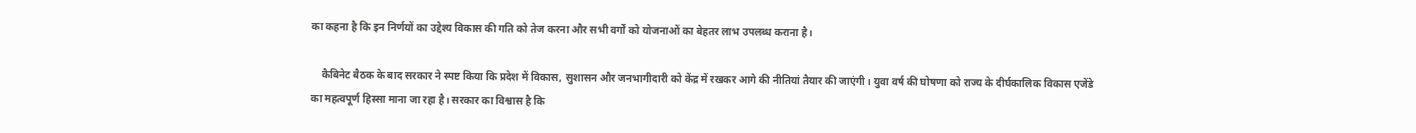का कहना है कि इन निर्णयों का उद्देश्य विकास की गति को तेज करना और सभी वर्गों को योजनाओं का बेहतर लाभ उपलब्ध कराना है।

    कैबिनेट बैठक के बाद सरकार ने स्पष्ट किया कि प्रदेश में विकास, सुशासन और जनभागीदारी को केंद्र में रखकर आगे की नीतियां तैयार की जाएंगी। युवा वर्ष की घोषणा को राज्य के दीर्घकालिक विकास एजेंडे का महत्वपूर्ण हिस्सा माना जा रहा है। सरकार का विश्वास है कि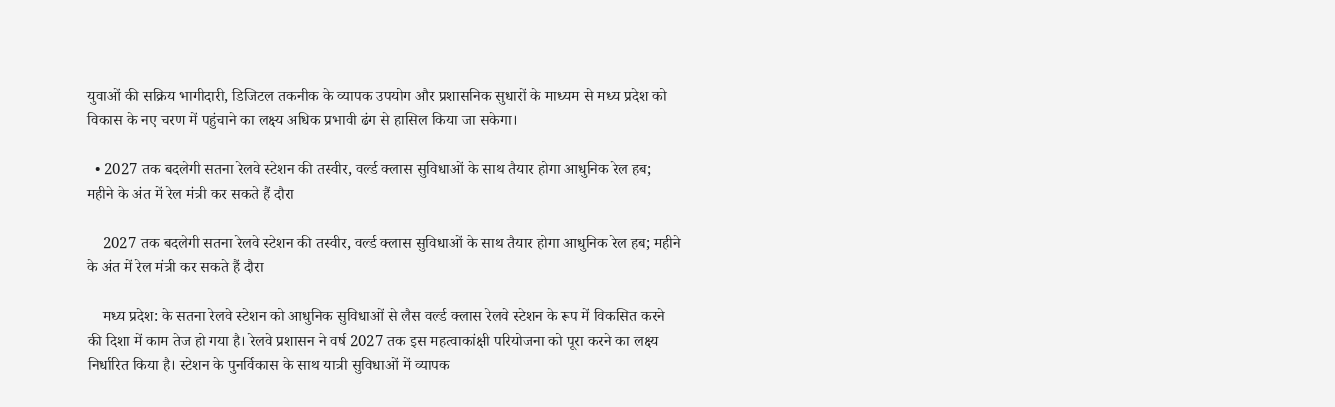युवाओं की सक्रिय भागीदारी, डिजिटल तकनीक के व्यापक उपयोग और प्रशासनिक सुधारों के माध्यम से मध्य प्रदेश को विकास के नए चरण में पहुंचाने का लक्ष्य अधिक प्रभावी ढंग से हासिल किया जा सकेगा।

  • 2027 तक बदलेगी सतना रेलवे स्टेशन की तस्वीर, वर्ल्ड क्लास सुविधाओं के साथ तैयार होगा आधुनिक रेल हब; महीने के अंत में रेल मंत्री कर सकते हैं दौरा

    2027 तक बदलेगी सतना रेलवे स्टेशन की तस्वीर, वर्ल्ड क्लास सुविधाओं के साथ तैयार होगा आधुनिक रेल हब; महीने के अंत में रेल मंत्री कर सकते हैं दौरा

    मध्य प्रदेश: के सतना रेलवे स्टेशन को आधुनिक सुविधाओं से लैस वर्ल्ड क्लास रेलवे स्टेशन के रूप में विकसित करने की दिशा में काम तेज हो गया है। रेलवे प्रशासन ने वर्ष 2027 तक इस महत्वाकांक्षी परियोजना को पूरा करने का लक्ष्य निर्धारित किया है। स्टेशन के पुनर्विकास के साथ यात्री सुविधाओं में व्यापक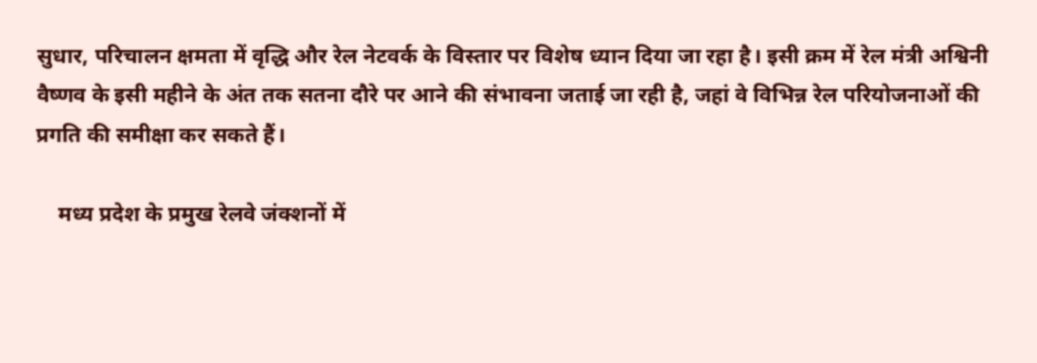सुधार, परिचालन क्षमता में वृद्धि और रेल नेटवर्क के विस्तार पर विशेष ध्यान दिया जा रहा है। इसी क्रम में रेल मंत्री अश्विनी वैष्णव के इसी महीने के अंत तक सतना दौरे पर आने की संभावना जताई जा रही है, जहां वे विभिन्न रेल परियोजनाओं की प्रगति की समीक्षा कर सकते हैं।

    मध्य प्रदेश के प्रमुख रेलवे जंक्शनों में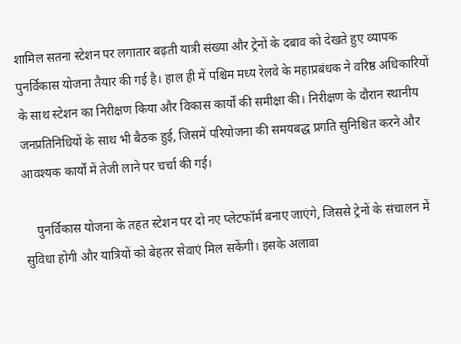शामिल सतना स्टेशन पर लगातार बढ़ती यात्री संख्या और ट्रेनों के दबाव को देखते हुए व्यापक पुनर्विकास योजना तैयार की गई है। हाल ही में पश्चिम मध्य रेलवे के महाप्रबंधक ने वरिष्ठ अधिकारियों के साथ स्टेशन का निरीक्षण किया और विकास कार्यों की समीक्षा की। निरीक्षण के दौरान स्थानीय जनप्रतिनिधियों के साथ भी बैठक हुई, जिसमें परियोजना की समयबद्ध प्रगति सुनिश्चित करने और आवश्यक कार्यों में तेजी लाने पर चर्चा की गई।

    पुनर्विकास योजना के तहत स्टेशन पर दो नए प्लेटफॉर्म बनाए जाएंगे, जिससे ट्रेनों के संचालन में सुविधा होगी और यात्रियों को बेहतर सेवाएं मिल सकेंगी। इसके अलावा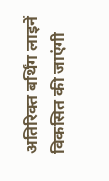अतिरिक्त बर्थिंग लाइनें विकसित की जाएंगी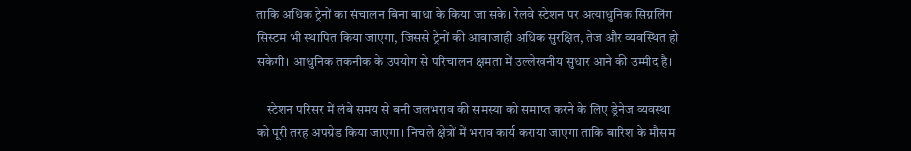ताकि अधिक ट्रेनों का संचालन बिना बाधा के किया जा सके। रेलवे स्टेशन पर अत्याधुनिक सिग्नलिंग सिस्टम भी स्थापित किया जाएगा, जिससे ट्रेनों की आवाजाही अधिक सुरक्षित, तेज और व्यवस्थित हो सकेगी। आधुनिक तकनीक के उपयोग से परिचालन क्षमता में उल्लेखनीय सुधार आने की उम्मीद है।

    स्टेशन परिसर में लंबे समय से बनी जलभराव की समस्या को समाप्त करने के लिए ड्रेनेज व्यवस्था को पूरी तरह अपग्रेड किया जाएगा। निचले क्षेत्रों में भराव कार्य कराया जाएगा ताकि बारिश के मौसम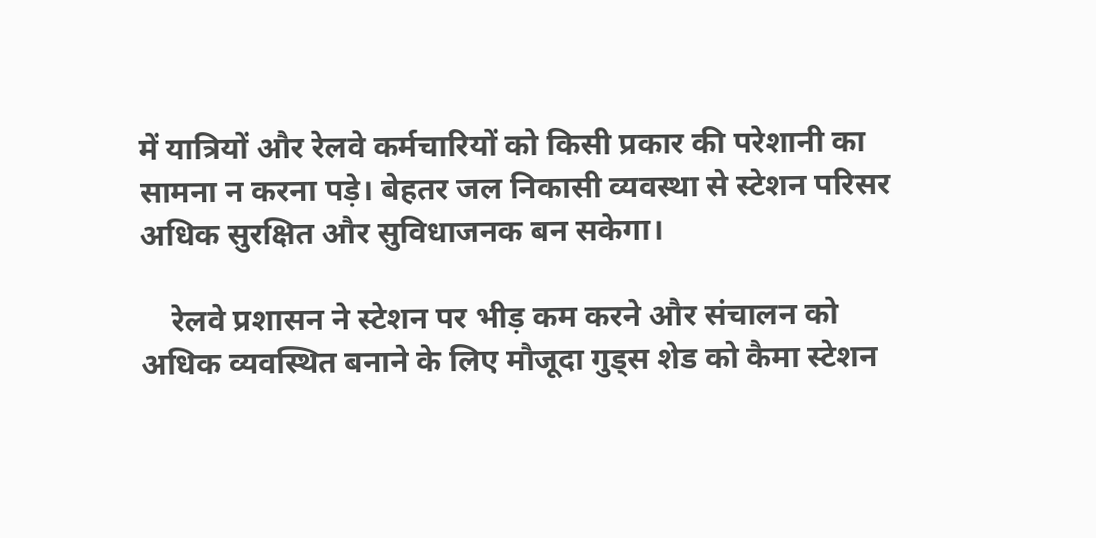में यात्रियों और रेलवे कर्मचारियों को किसी प्रकार की परेशानी का सामना न करना पड़े। बेहतर जल निकासी व्यवस्था से स्टेशन परिसर अधिक सुरक्षित और सुविधाजनक बन सकेगा।

    रेलवे प्रशासन ने स्टेशन पर भीड़ कम करने और संचालन को अधिक व्यवस्थित बनाने के लिए मौजूदा गुड्स शेड को कैमा स्टेशन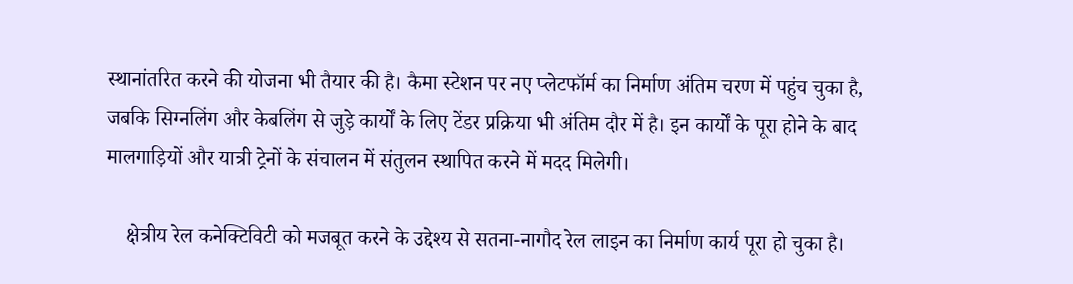स्थानांतरित करने की योजना भी तैयार की है। कैमा स्टेशन पर नए प्लेटफॉर्म का निर्माण अंतिम चरण में पहुंच चुका है, जबकि सिग्नलिंग और केबलिंग से जुड़े कार्यों के लिए टेंडर प्रक्रिया भी अंतिम दौर में है। इन कार्यों के पूरा होने के बाद मालगाड़ियों और यात्री ट्रेनों के संचालन में संतुलन स्थापित करने में मदद मिलेगी।

    क्षेत्रीय रेल कनेक्टिविटी को मजबूत करने के उद्देश्य से सतना-नागौद रेल लाइन का निर्माण कार्य पूरा हो चुका है।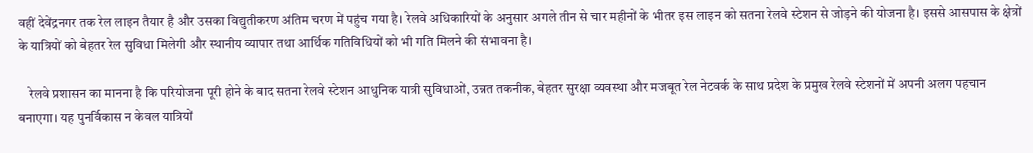वहीं देवेंद्रनगर तक रेल लाइन तैयार है और उसका विद्युतीकरण अंतिम चरण में पहुंच गया है। रेलवे अधिकारियों के अनुसार अगले तीन से चार महीनों के भीतर इस लाइन को सतना रेलवे स्टेशन से जोड़ने की योजना है। इससे आसपास के क्षेत्रों के यात्रियों को बेहतर रेल सुविधा मिलेगी और स्थानीय व्यापार तथा आर्थिक गतिविधियों को भी गति मिलने की संभावना है।

    रेलवे प्रशासन का मानना है कि परियोजना पूरी होने के बाद सतना रेलवे स्टेशन आधुनिक यात्री सुविधाओं, उन्नत तकनीक, बेहतर सुरक्षा व्यवस्था और मजबूत रेल नेटवर्क के साथ प्रदेश के प्रमुख रेलवे स्टेशनों में अपनी अलग पहचान बनाएगा। यह पुनर्विकास न केवल यात्रियों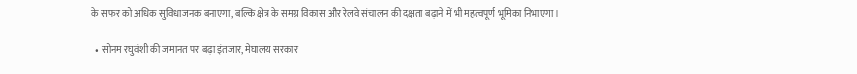के सफर को अधिक सुविधाजनक बनाएगा, बल्कि क्षेत्र के समग्र विकास और रेलवे संचालन की दक्षता बढ़ाने में भी महत्वपूर्ण भूमिका निभाएगा।

  • सोनम रघुवंशी की जमानत पर बढ़ा इंतजार, मेघालय सरकार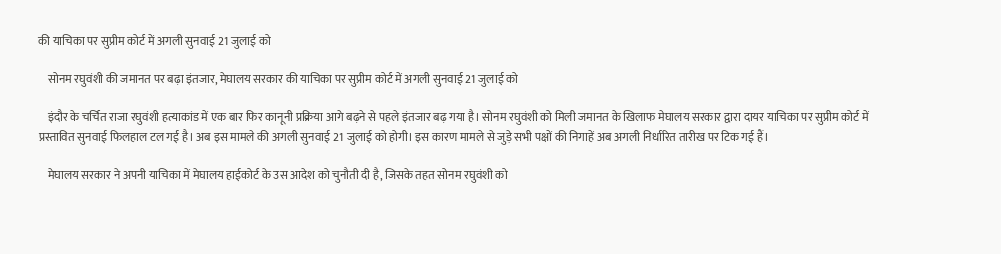की याचिका पर सुप्रीम कोर्ट में अगली सुनवाई 21 जुलाई को

    सोनम रघुवंशी की जमानत पर बढ़ा इंतजार, मेघालय सरकार की याचिका पर सुप्रीम कोर्ट में अगली सुनवाई 21 जुलाई को

    इंदौर के चर्चित राजा रघुवंशी हत्याकांड में एक बार फिर कानूनी प्रक्रिया आगे बढ़ने से पहले इंतजार बढ़ गया है। सोनम रघुवंशी को मिली जमानत के खिलाफ मेघालय सरकार द्वारा दायर याचिका पर सुप्रीम कोर्ट में प्रस्तावित सुनवाई फिलहाल टल गई है। अब इस मामले की अगली सुनवाई 21 जुलाई को होगी। इस कारण मामले से जुड़े सभी पक्षों की निगाहें अब अगली निर्धारित तारीख पर टिक गई हैं।

    मेघालय सरकार ने अपनी याचिका में मेघालय हाईकोर्ट के उस आदेश को चुनौती दी है, जिसके तहत सोनम रघुवंशी को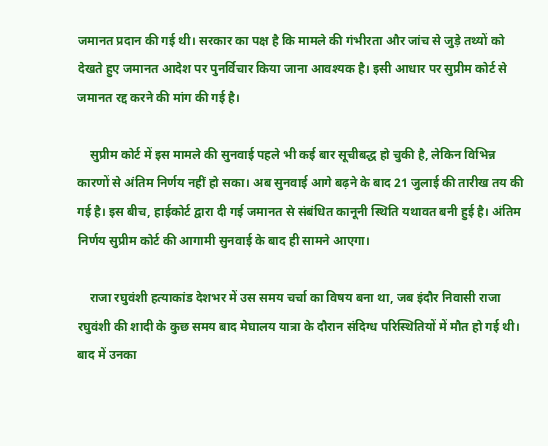जमानत प्रदान की गई थी। सरकार का पक्ष है कि मामले की गंभीरता और जांच से जुड़े तथ्यों को देखते हुए जमानत आदेश पर पुनर्विचार किया जाना आवश्यक है। इसी आधार पर सुप्रीम कोर्ट से जमानत रद्द करने की मांग की गई है।

    सुप्रीम कोर्ट में इस मामले की सुनवाई पहले भी कई बार सूचीबद्ध हो चुकी है, लेकिन विभिन्न कारणों से अंतिम निर्णय नहीं हो सका। अब सुनवाई आगे बढ़ने के बाद 21 जुलाई की तारीख तय की गई है। इस बीच, हाईकोर्ट द्वारा दी गई जमानत से संबंधित कानूनी स्थिति यथावत बनी हुई है। अंतिम निर्णय सुप्रीम कोर्ट की आगामी सुनवाई के बाद ही सामने आएगा।

    राजा रघुवंशी हत्याकांड देशभर में उस समय चर्चा का विषय बना था, जब इंदौर निवासी राजा रघुवंशी की शादी के कुछ समय बाद मेघालय यात्रा के दौरान संदिग्ध परिस्थितियों में मौत हो गई थी। बाद में उनका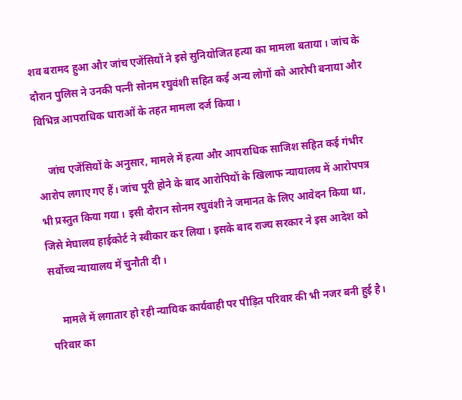शव बरामद हुआ और जांच एजेंसियों ने इसे सुनियोजित हत्या का मामला बताया। जांच के दौरान पुलिस ने उनकी पत्नी सोनम रघुवंशी सहित कई अन्य लोगों को आरोपी बनाया और विभिन्न आपराधिक धाराओं के तहत मामला दर्ज किया।

    जांच एजेंसियों के अनुसार, मामले में हत्या और आपराधिक साजिश सहित कई गंभीर आरोप लगाए गए हैं। जांच पूरी होने के बाद आरोपियों के खिलाफ न्यायालय में आरोपपत्र भी प्रस्तुत किया गया। इसी दौरान सोनम रघुवंशी ने जमानत के लिए आवेदन किया था, जिसे मेघालय हाईकोर्ट ने स्वीकार कर लिया। इसके बाद राज्य सरकार ने इस आदेश को सर्वोच्च न्यायालय में चुनौती दी।

    मामले में लगातार हो रही न्यायिक कार्यवाही पर पीड़ित परिवार की भी नजर बनी हुई है। परिवार का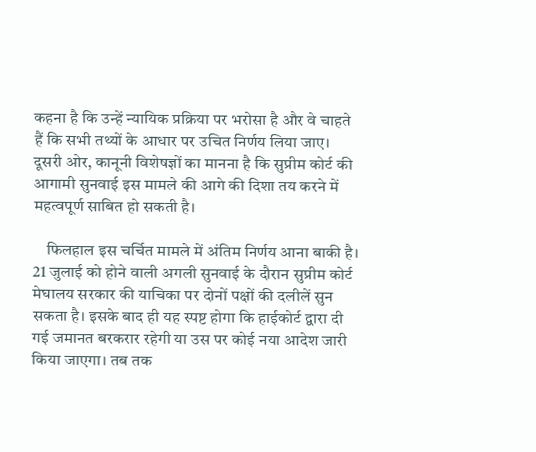कहना है कि उन्हें न्यायिक प्रक्रिया पर भरोसा है और वे चाहते हैं कि सभी तथ्यों के आधार पर उचित निर्णय लिया जाए। दूसरी ओर, कानूनी विशेषज्ञों का मानना है कि सुप्रीम कोर्ट की आगामी सुनवाई इस मामले की आगे की दिशा तय करने में महत्वपूर्ण साबित हो सकती है।

    फिलहाल इस चर्चित मामले में अंतिम निर्णय आना बाकी है। 21 जुलाई को होने वाली अगली सुनवाई के दौरान सुप्रीम कोर्ट मेघालय सरकार की याचिका पर दोनों पक्षों की दलीलें सुन सकता है। इसके बाद ही यह स्पष्ट होगा कि हाईकोर्ट द्वारा दी गई जमानत बरकरार रहेगी या उस पर कोई नया आदेश जारी किया जाएगा। तब तक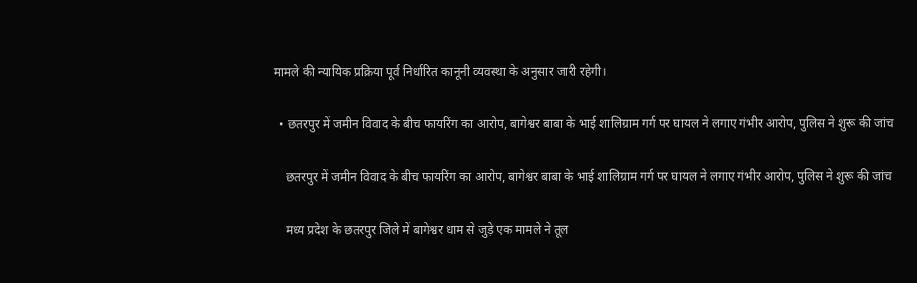मामले की न्यायिक प्रक्रिया पूर्व निर्धारित कानूनी व्यवस्था के अनुसार जारी रहेगी।

  • छतरपुर में जमीन विवाद के बीच फायरिंग का आरोप, बागेश्वर बाबा के भाई शालिग्राम गर्ग पर घायल ने लगाए गंभीर आरोप, पुलिस ने शुरू की जांच

    छतरपुर में जमीन विवाद के बीच फायरिंग का आरोप, बागेश्वर बाबा के भाई शालिग्राम गर्ग पर घायल ने लगाए गंभीर आरोप, पुलिस ने शुरू की जांच

    मध्य प्रदेश के छतरपुर जिले में बागेश्वर धाम से जुड़े एक मामले ने तूल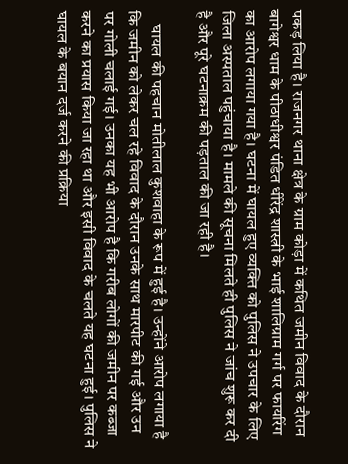पकड़ लिया है। राजनगर थाना क्षेत्र के ग्राम कोड़ा में कथित जमीन विवाद के दौरान बागेश्वर धाम के पीठाधीश्वर पंडित धीरेंद्र शास्त्री के भाई शालिग्राम गर्ग पर फायरिंग का आरोप लगाया गया है। घटना में घायल हुए व्यक्ति को पुलिस ने उपचार के लिए जिला अस्पताल पहुंचाया है। मामले की सूचना मिलते ही पुलिस ने जांच शुरू कर दी है और पूरे घटनाक्रम की पड़ताल की जा रही है।

    घायल की पहचान मोतीलाल कुशवाहा के रूप में हुई है। उन्होंने आरोप लगाया है कि जमीन को लेकर चल रहे विवाद के दौरान उनके साथ मारपीट की गई और उन पर गोली चलाई गई। उनका यह भी आरोप है कि गरीब लोगों की जमीन पर कब्जा करने का प्रयास किया जा रहा था और इसी विवाद के चलते यह घटना हुई। पुलिस ने घायल के बयान दर्ज करने की प्रक्रिया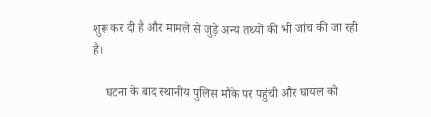शुरू कर दी है और मामले से जुड़े अन्य तथ्यों की भी जांच की जा रही है।

    घटना के बाद स्थानीय पुलिस मौके पर पहुंची और घायल को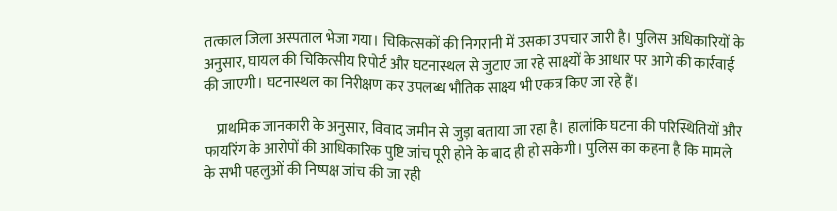तत्काल जिला अस्पताल भेजा गया। चिकित्सकों की निगरानी में उसका उपचार जारी है। पुलिस अधिकारियों के अनुसार, घायल की चिकित्सीय रिपोर्ट और घटनास्थल से जुटाए जा रहे साक्ष्यों के आधार पर आगे की कार्रवाई की जाएगी। घटनास्थल का निरीक्षण कर उपलब्ध भौतिक साक्ष्य भी एकत्र किए जा रहे हैं।

    प्राथमिक जानकारी के अनुसार, विवाद जमीन से जुड़ा बताया जा रहा है। हालांकि घटना की परिस्थितियों और फायरिंग के आरोपों की आधिकारिक पुष्टि जांच पूरी होने के बाद ही हो सकेगी। पुलिस का कहना है कि मामले के सभी पहलुओं की निष्पक्ष जांच की जा रही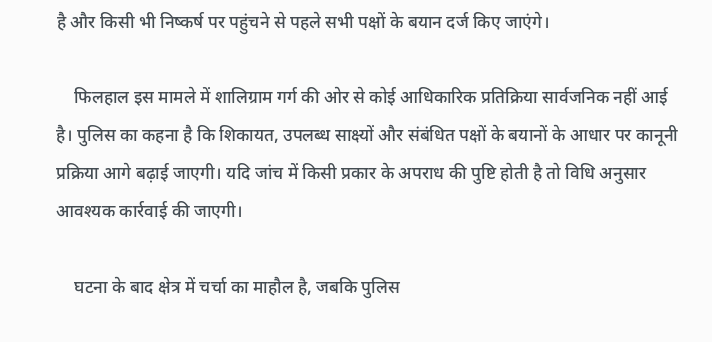है और किसी भी निष्कर्ष पर पहुंचने से पहले सभी पक्षों के बयान दर्ज किए जाएंगे।

    फिलहाल इस मामले में शालिग्राम गर्ग की ओर से कोई आधिकारिक प्रतिक्रिया सार्वजनिक नहीं आई है। पुलिस का कहना है कि शिकायत, उपलब्ध साक्ष्यों और संबंधित पक्षों के बयानों के आधार पर कानूनी प्रक्रिया आगे बढ़ाई जाएगी। यदि जांच में किसी प्रकार के अपराध की पुष्टि होती है तो विधि अनुसार आवश्यक कार्रवाई की जाएगी।

    घटना के बाद क्षेत्र में चर्चा का माहौल है, जबकि पुलिस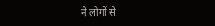ने लोगों से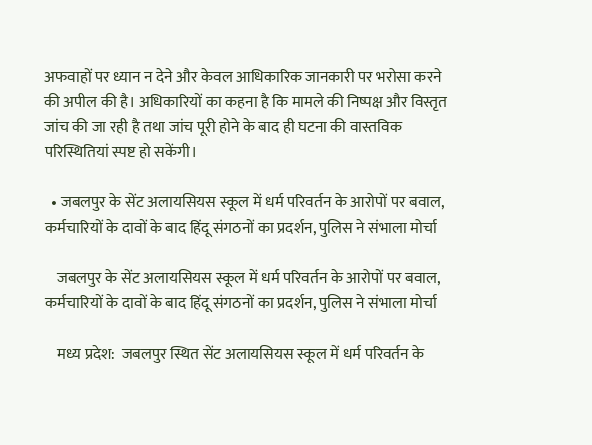अफवाहों पर ध्यान न देने और केवल आधिकारिक जानकारी पर भरोसा करने की अपील की है। अधिकारियों का कहना है कि मामले की निष्पक्ष और विस्तृत जांच की जा रही है तथा जांच पूरी होने के बाद ही घटना की वास्तविक परिस्थितियां स्पष्ट हो सकेंगी।

  • जबलपुर के सेंट अलायसियस स्कूल में धर्म परिवर्तन के आरोपों पर बवाल, कर्मचारियों के दावों के बाद हिंदू संगठनों का प्रदर्शन, पुलिस ने संभाला मोर्चा

    जबलपुर के सेंट अलायसियस स्कूल में धर्म परिवर्तन के आरोपों पर बवाल, कर्मचारियों के दावों के बाद हिंदू संगठनों का प्रदर्शन, पुलिस ने संभाला मोर्चा

    मध्य प्रदेश:  जबलपुर स्थित सेंट अलायसियस स्कूल में धर्म परिवर्तन के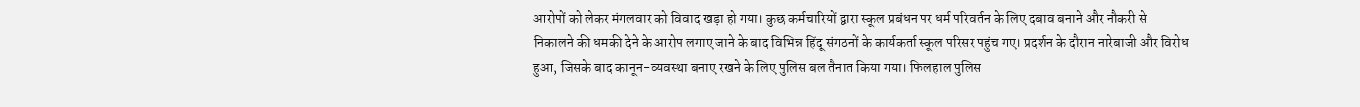आरोपों को लेकर मंगलवार को विवाद खड़ा हो गया। कुछ कर्मचारियों द्वारा स्कूल प्रबंधन पर धर्म परिवर्तन के लिए दबाव बनाने और नौकरी से निकालने की धमकी देने के आरोप लगाए जाने के बाद विभिन्न हिंदू संगठनों के कार्यकर्ता स्कूल परिसर पहुंच गए। प्रदर्शन के दौरान नारेबाजी और विरोध हुआ, जिसके बाद कानून-व्यवस्था बनाए रखने के लिए पुलिस बल तैनात किया गया। फिलहाल पुलिस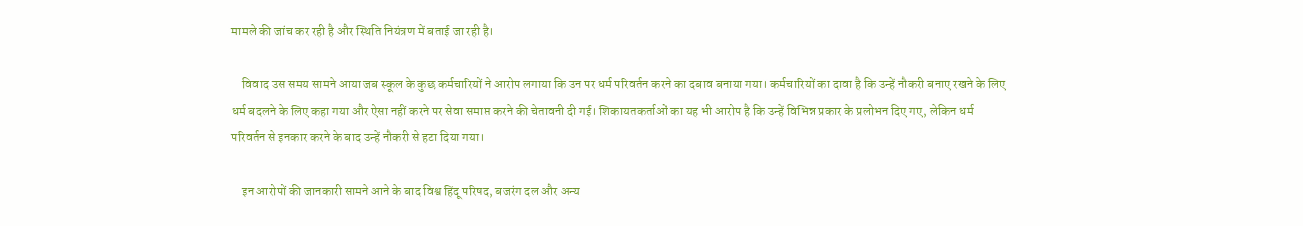मामले की जांच कर रही है और स्थिति नियंत्रण में बताई जा रही है।

    विवाद उस समय सामने आया जब स्कूल के कुछ कर्मचारियों ने आरोप लगाया कि उन पर धर्म परिवर्तन करने का दबाव बनाया गया। कर्मचारियों का दावा है कि उन्हें नौकरी बनाए रखने के लिए धर्म बदलने के लिए कहा गया और ऐसा नहीं करने पर सेवा समाप्त करने की चेतावनी दी गई। शिकायतकर्ताओं का यह भी आरोप है कि उन्हें विभिन्न प्रकार के प्रलोभन दिए गए, लेकिन धर्म परिवर्तन से इनकार करने के बाद उन्हें नौकरी से हटा दिया गया।

    इन आरोपों की जानकारी सामने आने के बाद विश्व हिंदू परिषद, बजरंग दल और अन्य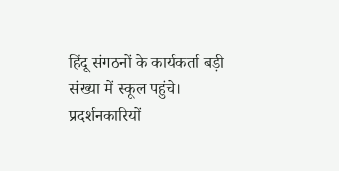हिंदू संगठनों के कार्यकर्ता बड़ी संख्या में स्कूल पहुंचे। प्रदर्शनकारियों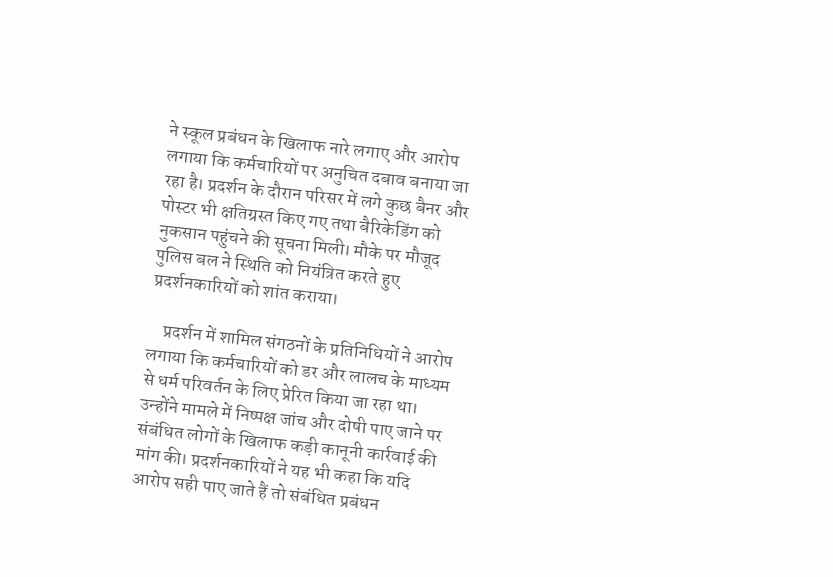ने स्कूल प्रबंधन के खिलाफ नारे लगाए और आरोप लगाया कि कर्मचारियों पर अनुचित दबाव बनाया जा रहा है। प्रदर्शन के दौरान परिसर में लगे कुछ बैनर और पोस्टर भी क्षतिग्रस्त किए गए तथा बैरिकेडिंग को नुकसान पहुंचने की सूचना मिली। मौके पर मौजूद पुलिस बल ने स्थिति को नियंत्रित करते हुए प्रदर्शनकारियों को शांत कराया।

    प्रदर्शन में शामिल संगठनों के प्रतिनिधियों ने आरोप लगाया कि कर्मचारियों को डर और लालच के माध्यम से धर्म परिवर्तन के लिए प्रेरित किया जा रहा था। उन्होंने मामले में निष्पक्ष जांच और दोषी पाए जाने पर संबंधित लोगों के खिलाफ कड़ी कानूनी कार्रवाई की मांग की। प्रदर्शनकारियों ने यह भी कहा कि यदि आरोप सही पाए जाते हैं तो संबंधित प्रबंधन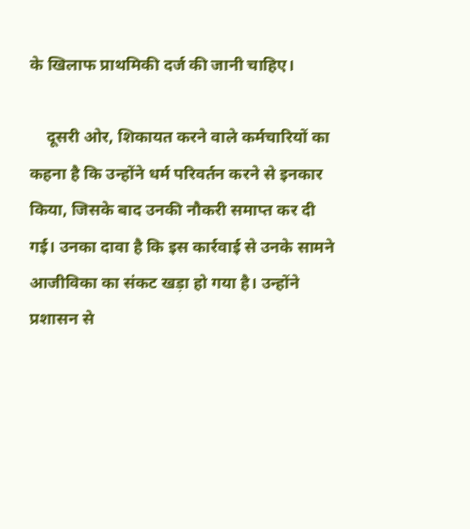के खिलाफ प्राथमिकी दर्ज की जानी चाहिए।

    दूसरी ओर, शिकायत करने वाले कर्मचारियों का कहना है कि उन्होंने धर्म परिवर्तन करने से इनकार किया, जिसके बाद उनकी नौकरी समाप्त कर दी गई। उनका दावा है कि इस कार्रवाई से उनके सामने आजीविका का संकट खड़ा हो गया है। उन्होंने प्रशासन से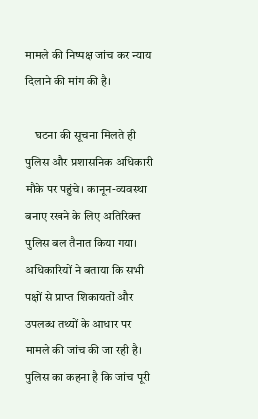मामले की निष्पक्ष जांच कर न्याय दिलाने की मांग की है।

    घटना की सूचना मिलते ही पुलिस और प्रशासनिक अधिकारी मौके पर पहुंचे। कानून-व्यवस्था बनाए रखने के लिए अतिरिक्त पुलिस बल तैनात किया गया। अधिकारियों ने बताया कि सभी पक्षों से प्राप्त शिकायतों और उपलब्ध तथ्यों के आधार पर मामले की जांच की जा रही है। पुलिस का कहना है कि जांच पूरी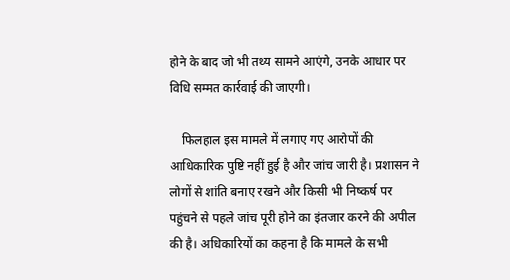होने के बाद जो भी तथ्य सामने आएंगे, उनके आधार पर विधि सम्मत कार्रवाई की जाएगी।

    फिलहाल इस मामले में लगाए गए आरोपों की आधिकारिक पुष्टि नहीं हुई है और जांच जारी है। प्रशासन ने लोगों से शांति बनाए रखने और किसी भी निष्कर्ष पर पहुंचने से पहले जांच पूरी होने का इंतजार करने की अपील की है। अधिकारियों का कहना है कि मामले के सभी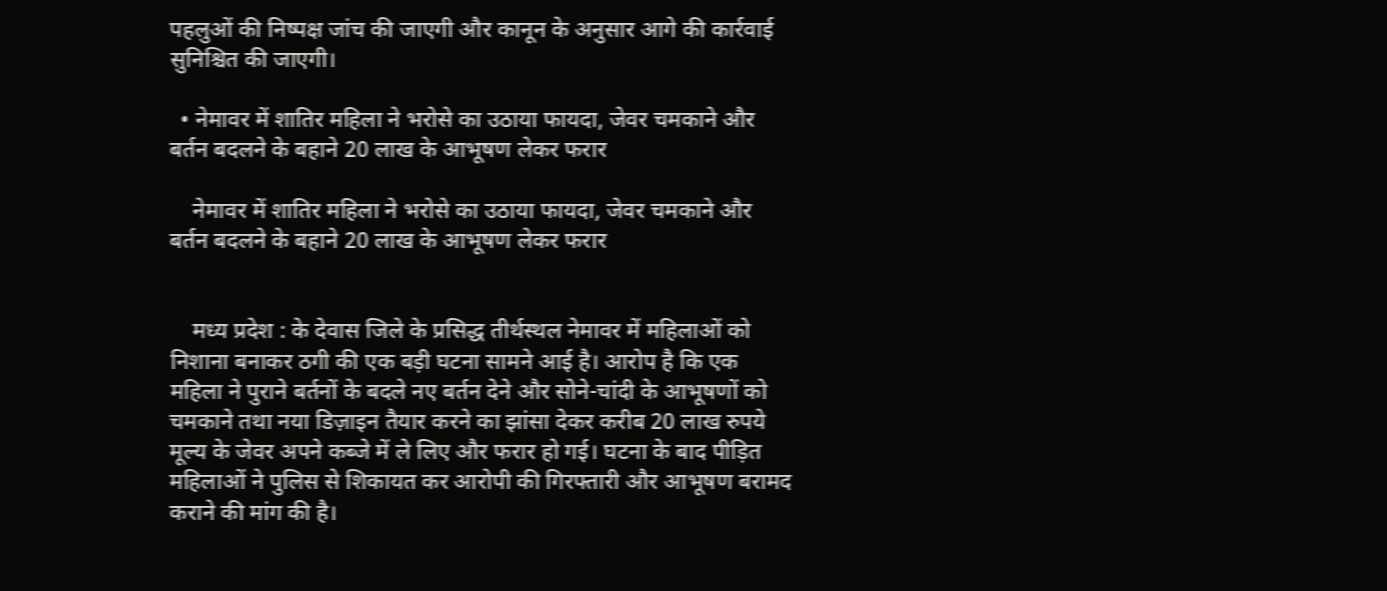पहलुओं की निष्पक्ष जांच की जाएगी और कानून के अनुसार आगे की कार्रवाई सुनिश्चित की जाएगी।

  • नेमावर में शातिर महिला ने भरोसे का उठाया फायदा, जेवर चमकाने और बर्तन बदलने के बहाने 20 लाख के आभूषण लेकर फरार

    नेमावर में शातिर महिला ने भरोसे का उठाया फायदा, जेवर चमकाने और बर्तन बदलने के बहाने 20 लाख के आभूषण लेकर फरार


    मध्य प्रदेश : के देवास जिले के प्रसिद्ध तीर्थस्थल नेमावर में महिलाओं को निशाना बनाकर ठगी की एक बड़ी घटना सामने आई है। आरोप है कि एक महिला ने पुराने बर्तनों के बदले नए बर्तन देने और सोने-चांदी के आभूषणों को चमकाने तथा नया डिज़ाइन तैयार करने का झांसा देकर करीब 20 लाख रुपये मूल्य के जेवर अपने कब्जे में ले लिए और फरार हो गई। घटना के बाद पीड़ित महिलाओं ने पुलिस से शिकायत कर आरोपी की गिरफ्तारी और आभूषण बरामद कराने की मांग की है।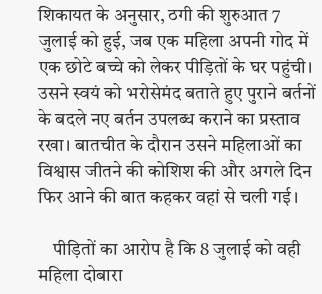शिकायत के अनुसार, ठगी की शुरुआत 7 जुलाई को हुई, जब एक महिला अपनी गोद में एक छोटे बच्चे को लेकर पीड़ितों के घर पहुंची। उसने स्वयं को भरोसेमंद बताते हुए पुराने बर्तनों के बदले नए बर्तन उपलब्ध कराने का प्रस्ताव रखा। बातचीत के दौरान उसने महिलाओं का विश्वास जीतने की कोशिश की और अगले दिन फिर आने की बात कहकर वहां से चली गई।

    पीड़ितों का आरोप है कि 8 जुलाई को वही महिला दोबारा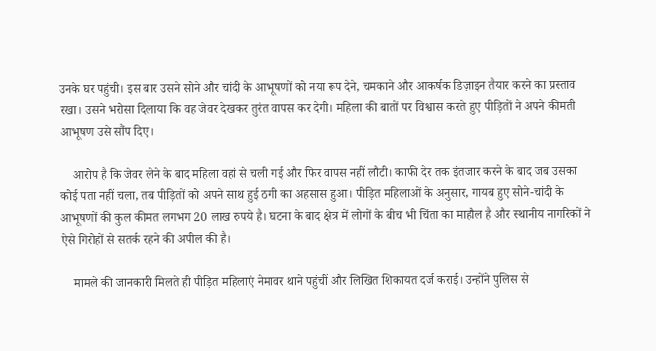उनके घर पहुंची। इस बार उसने सोने और चांदी के आभूषणों को नया रूप देने, चमकाने और आकर्षक डिज़ाइन तैयार करने का प्रस्ताव रखा। उसने भरोसा दिलाया कि वह जेवर देखकर तुरंत वापस कर देगी। महिला की बातों पर विश्वास करते हुए पीड़ितों ने अपने कीमती आभूषण उसे सौंप दिए।

    आरोप है कि जेवर लेने के बाद महिला वहां से चली गई और फिर वापस नहीं लौटी। काफी देर तक इंतजार करने के बाद जब उसका कोई पता नहीं चला, तब पीड़ितों को अपने साथ हुई ठगी का अहसास हुआ। पीड़ित महिलाओं के अनुसार, गायब हुए सोने-चांदी के आभूषणों की कुल कीमत लगभग 20 लाख रुपये है। घटना के बाद क्षेत्र में लोगों के बीच भी चिंता का माहौल है और स्थानीय नागरिकों ने ऐसे गिरोहों से सतर्क रहने की अपील की है।

    मामले की जानकारी मिलते ही पीड़ित महिलाएं नेमावर थाने पहुंचीं और लिखित शिकायत दर्ज कराई। उन्होंने पुलिस से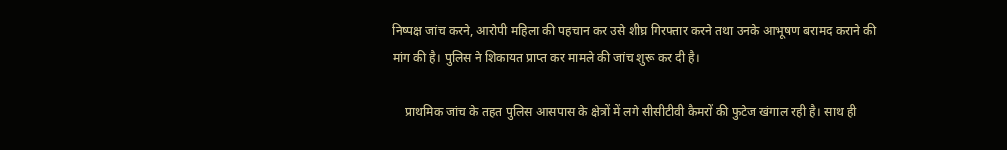निष्पक्ष जांच करने, आरोपी महिला की पहचान कर उसे शीघ्र गिरफ्तार करने तथा उनके आभूषण बरामद कराने की मांग की है। पुलिस ने शिकायत प्राप्त कर मामले की जांच शुरू कर दी है।

    प्राथमिक जांच के तहत पुलिस आसपास के क्षेत्रों में लगे सीसीटीवी कैमरों की फुटेज खंगाल रही है। साथ ही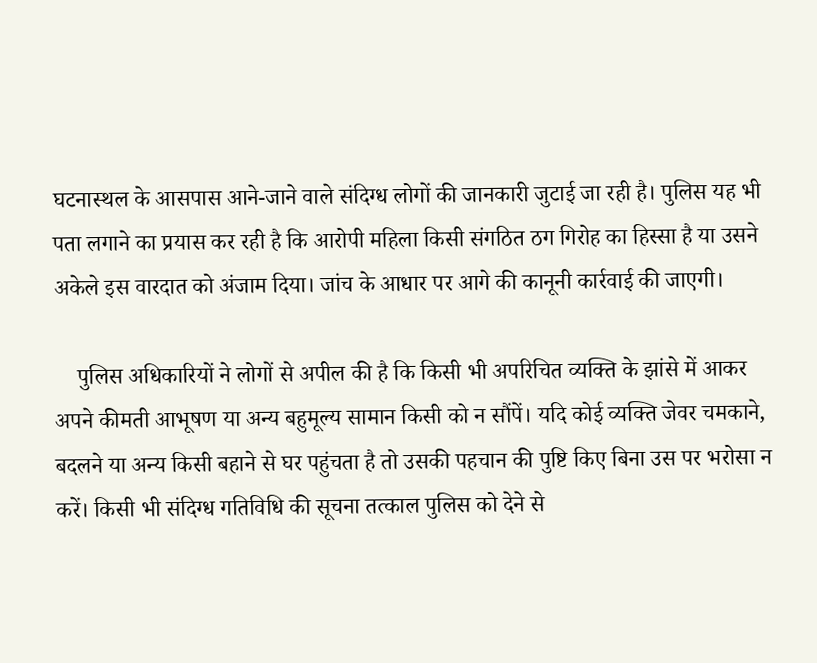घटनास्थल के आसपास आने-जाने वाले संदिग्ध लोगों की जानकारी जुटाई जा रही है। पुलिस यह भी पता लगाने का प्रयास कर रही है कि आरोपी महिला किसी संगठित ठग गिरोह का हिस्सा है या उसने अकेले इस वारदात को अंजाम दिया। जांच के आधार पर आगे की कानूनी कार्रवाई की जाएगी।

    पुलिस अधिकारियों ने लोगों से अपील की है कि किसी भी अपरिचित व्यक्ति के झांसे में आकर अपने कीमती आभूषण या अन्य बहुमूल्य सामान किसी को न सौंपें। यदि कोई व्यक्ति जेवर चमकाने, बदलने या अन्य किसी बहाने से घर पहुंचता है तो उसकी पहचान की पुष्टि किए बिना उस पर भरोसा न करें। किसी भी संदिग्ध गतिविधि की सूचना तत्काल पुलिस को देने से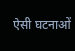ऐसी घटनाओं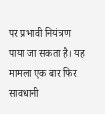पर प्रभावी नियंत्रण पाया जा सकता है। यह मामला एक बार फिर सावधानी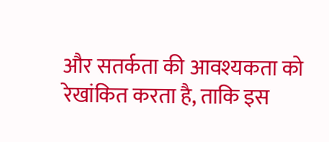और सतर्कता की आवश्यकता को रेखांकित करता है, ताकि इस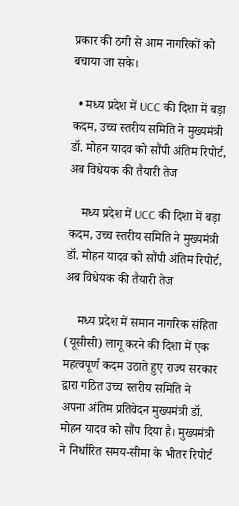प्रकार की ठगी से आम नागरिकों को बचाया जा सके।

  • मध्य प्रदेश में UCC की दिशा में बड़ा कदम, उच्च स्तरीय समिति ने मुख्यमंत्री डॉ. मोहन यादव को सौंपी अंतिम रिपोर्ट, अब विधेयक की तैयारी तेज

    मध्य प्रदेश में UCC की दिशा में बड़ा कदम, उच्च स्तरीय समिति ने मुख्यमंत्री डॉ. मोहन यादव को सौंपी अंतिम रिपोर्ट, अब विधेयक की तैयारी तेज

    मध्य प्रदेश में समान नागरिक संहिता (यूसीसी) लागू करने की दिशा में एक महत्वपूर्ण कदम उठाते हुए राज्य सरकार द्वारा गठित उच्च स्तरीय समिति ने अपना अंतिम प्रतिवेदन मुख्यमंत्री डॉ. मोहन यादव को सौंप दिया है। मुख्यमंत्री ने निर्धारित समय-सीमा के भीतर रिपोर्ट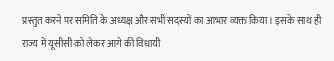प्रस्तुत करने पर समिति के अध्यक्ष और सभी सदस्यों का आभार व्यक्त किया। इसके साथ ही राज्य में यूसीसी को लेकर आगे की विधायी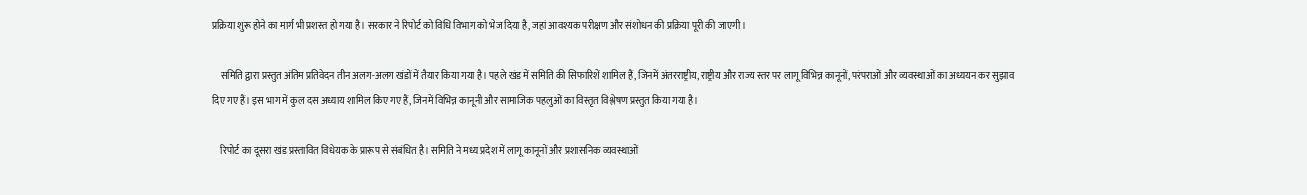प्रक्रिया शुरू होने का मार्ग भी प्रशस्त हो गया है। सरकार ने रिपोर्ट को विधि विभाग को भेज दिया है, जहां आवश्यक परीक्षण और संशोधन की प्रक्रिया पूरी की जाएगी।

    समिति द्वारा प्रस्तुत अंतिम प्रतिवेदन तीन अलग-अलग खंडों में तैयार किया गया है। पहले खंड में समिति की सिफारिशें शामिल हैं, जिनमें अंतरराष्ट्रीय, राष्ट्रीय और राज्य स्तर पर लागू विभिन्न कानूनों, परंपराओं और व्यवस्थाओं का अध्ययन कर सुझाव दिए गए हैं। इस भाग में कुल दस अध्याय शामिल किए गए हैं, जिनमें विभिन्न कानूनी और सामाजिक पहलुओं का विस्तृत विश्लेषण प्रस्तुत किया गया है।

    रिपोर्ट का दूसरा खंड प्रस्तावित विधेयक के प्रारूप से संबंधित है। समिति ने मध्य प्रदेश में लागू कानूनों और प्रशासनिक व्यवस्थाओं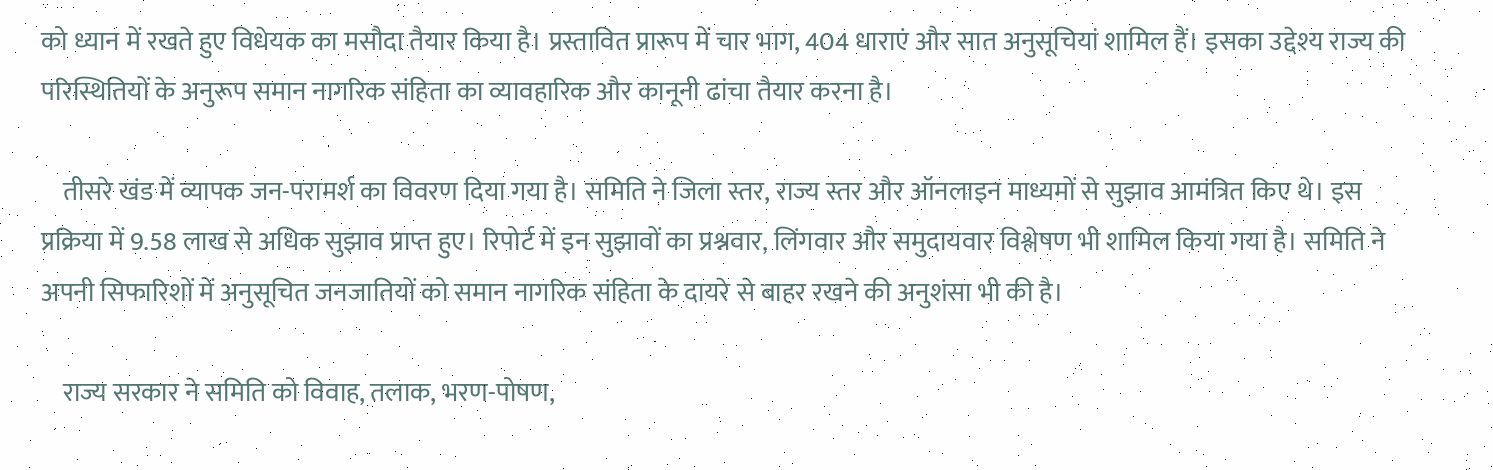को ध्यान में रखते हुए विधेयक का मसौदा तैयार किया है। प्रस्तावित प्रारूप में चार भाग, 404 धाराएं और सात अनुसूचियां शामिल हैं। इसका उद्देश्य राज्य की परिस्थितियों के अनुरूप समान नागरिक संहिता का व्यावहारिक और कानूनी ढांचा तैयार करना है।

    तीसरे खंड में व्यापक जन-परामर्श का विवरण दिया गया है। समिति ने जिला स्तर, राज्य स्तर और ऑनलाइन माध्यमों से सुझाव आमंत्रित किए थे। इस प्रक्रिया में 9.58 लाख से अधिक सुझाव प्राप्त हुए। रिपोर्ट में इन सुझावों का प्रश्नवार, लिंगवार और समुदायवार विश्लेषण भी शामिल किया गया है। समिति ने अपनी सिफारिशों में अनुसूचित जनजातियों को समान नागरिक संहिता के दायरे से बाहर रखने की अनुशंसा भी की है।

    राज्य सरकार ने समिति को विवाह, तलाक, भरण-पोषण,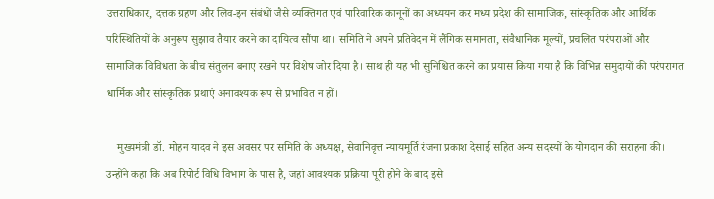उत्तराधिकार, दत्तक ग्रहण और लिव-इन संबंधों जैसे व्यक्तिगत एवं पारिवारिक कानूनों का अध्ययन कर मध्य प्रदेश की सामाजिक, सांस्कृतिक और आर्थिक परिस्थितियों के अनुरूप सुझाव तैयार करने का दायित्व सौंपा था। समिति ने अपने प्रतिवेदन में लैंगिक समानता, संवैधानिक मूल्यों, प्रचलित परंपराओं और सामाजिक विविधता के बीच संतुलन बनाए रखने पर विशेष जोर दिया है। साथ ही यह भी सुनिश्चित करने का प्रयास किया गया है कि विभिन्न समुदायों की परंपरागत धार्मिक और सांस्कृतिक प्रथाएं अनावश्यक रूप से प्रभावित न हों।

    मुख्यमंत्री डॉ. मोहन यादव ने इस अवसर पर समिति के अध्यक्ष, सेवानिवृत्त न्यायमूर्ति रंजना प्रकाश देसाई सहित अन्य सदस्यों के योगदान की सराहना की। उन्होंने कहा कि अब रिपोर्ट विधि विभाग के पास है, जहां आवश्यक प्रक्रिया पूरी होने के बाद इसे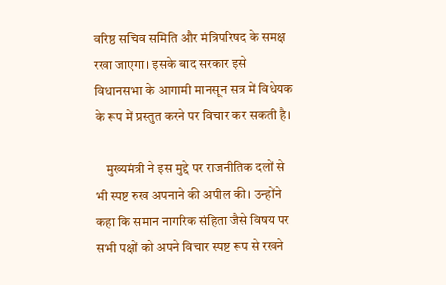वरिष्ठ सचिव समिति और मंत्रिपरिषद के समक्ष रखा जाएगा। इसके बाद सरकार इसे विधानसभा के आगामी मानसून सत्र में विधेयक के रूप में प्रस्तुत करने पर विचार कर सकती है।

    मुख्यमंत्री ने इस मुद्दे पर राजनीतिक दलों से भी स्पष्ट रुख अपनाने की अपील की। उन्होंने कहा कि समान नागरिक संहिता जैसे विषय पर सभी पक्षों को अपने विचार स्पष्ट रूप से रखने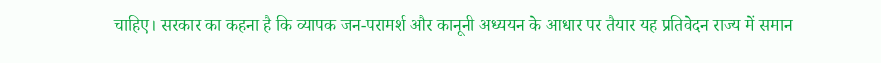चाहिए। सरकार का कहना है कि व्यापक जन-परामर्श और कानूनी अध्ययन के आधार पर तैयार यह प्रतिवेदन राज्य में समान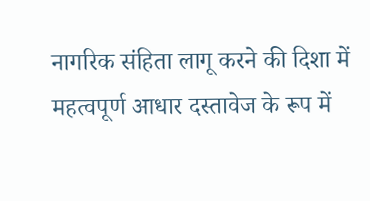नागरिक संहिता लागू करने की दिशा में महत्वपूर्ण आधार दस्तावेज के रूप में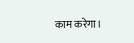काम करेगा।